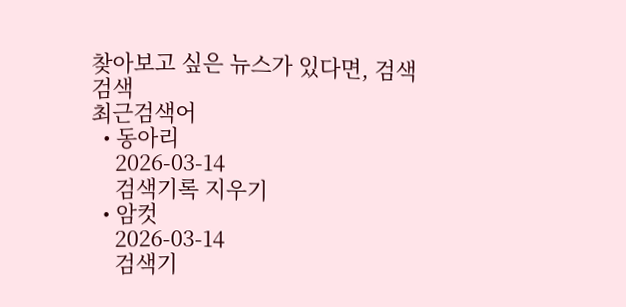찾아보고 싶은 뉴스가 있다면, 검색
검색
최근검색어
  • 동아리
    2026-03-14
    검색기록 지우기
  • 암컷
    2026-03-14
    검색기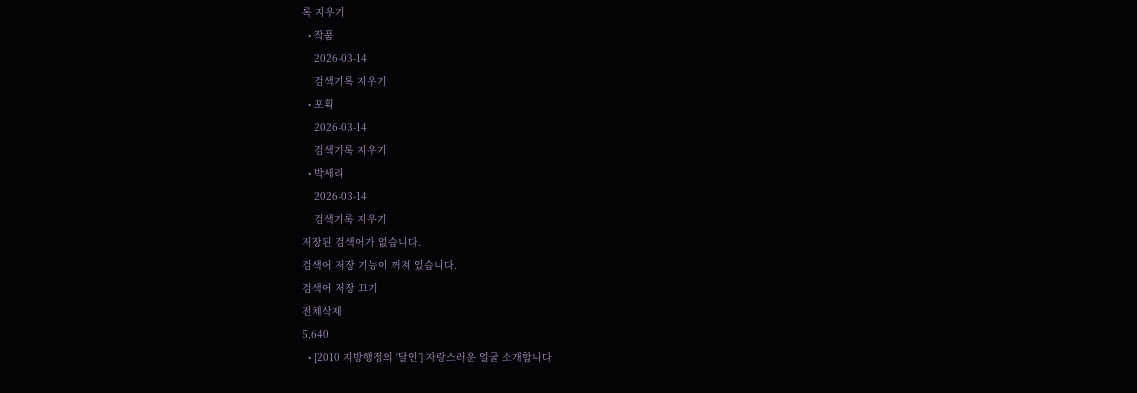록 지우기
  • 작품
    2026-03-14
    검색기록 지우기
  • 포획
    2026-03-14
    검색기록 지우기
  • 박세리
    2026-03-14
    검색기록 지우기
저장된 검색어가 없습니다.
검색어 저장 기능이 꺼져 있습니다.
검색어 저장 끄기
전체삭제
5,640
  • [2010 지방행정의 ‘달인’] 자랑스러운 얼굴 소개합니다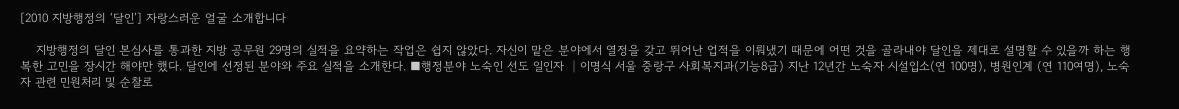[2010 지방행정의 ‘달인’] 자랑스러운 얼굴 소개합니다

    지방행정의 달인 본심사를 통과한 지방 공무원 29명의 실적을 요약하는 작업은 쉽지 않았다. 자신이 맡은 분야에서 열정을 갖고 뛰어난 업적을 이뤄냈기 때문에 어떤 것을 골라내야 달인을 제대로 설명할 수 있을까 하는 행복한 고민을 장시간 해야만 했다. 달인에 선정된 분야와 주요 실적을 소개한다. ■행정분야 노숙인 선도 일인자 │이명식 서울 중랑구 사회복지과(기능8급) 지난 12년간 노숙자 시설입소(연 100명), 병원인계 (연 110여명), 노숙자 관련 민원처리 및 순찰로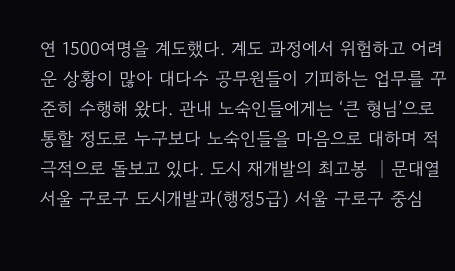연 1500여명을 계도했다. 계도 과정에서 위험하고 어려운 상황이 많아 대다수 공무원들이 기피하는 업무를 꾸준히 수행해 왔다. 관내 노숙인들에게는 ‘큰 형님’으로 통할 정도로 누구보다 노숙인들을 마음으로 대하며 적극적으로 돌보고 있다. 도시 재개발의 최고봉 │문대열 서울 구로구 도시개발과(행정5급) 서울 구로구 중심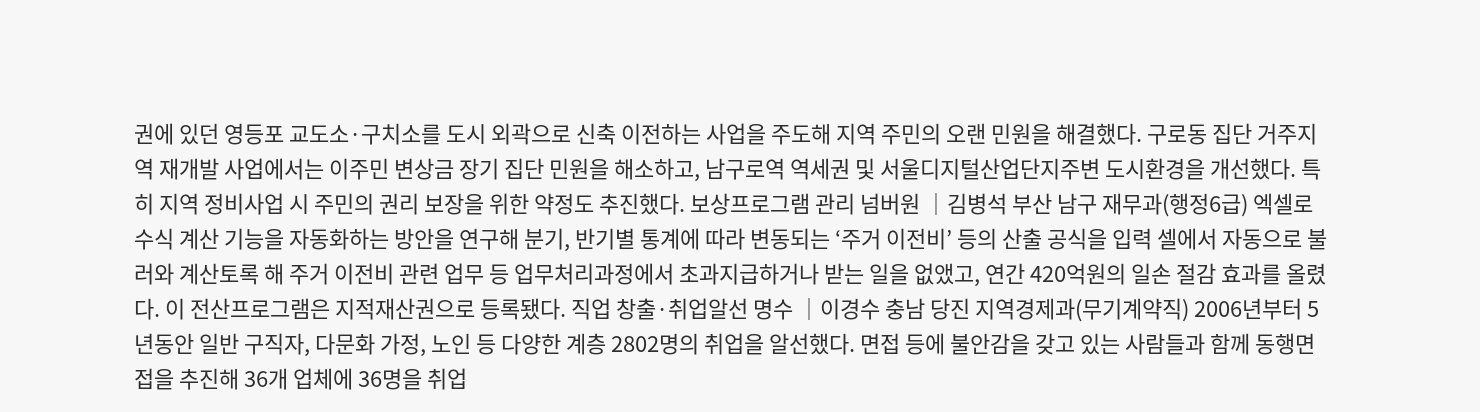권에 있던 영등포 교도소·구치소를 도시 외곽으로 신축 이전하는 사업을 주도해 지역 주민의 오랜 민원을 해결했다. 구로동 집단 거주지역 재개발 사업에서는 이주민 변상금 장기 집단 민원을 해소하고, 남구로역 역세권 및 서울디지털산업단지주변 도시환경을 개선했다. 특히 지역 정비사업 시 주민의 권리 보장을 위한 약정도 추진했다. 보상프로그램 관리 넘버원 │김병석 부산 남구 재무과(행정6급) 엑셀로 수식 계산 기능을 자동화하는 방안을 연구해 분기, 반기별 통계에 따라 변동되는 ‘주거 이전비’ 등의 산출 공식을 입력 셀에서 자동으로 불러와 계산토록 해 주거 이전비 관련 업무 등 업무처리과정에서 초과지급하거나 받는 일을 없앴고, 연간 420억원의 일손 절감 효과를 올렸다. 이 전산프로그램은 지적재산권으로 등록됐다. 직업 창출·취업알선 명수 │이경수 충남 당진 지역경제과(무기계약직) 2006년부터 5년동안 일반 구직자, 다문화 가정, 노인 등 다양한 계층 2802명의 취업을 알선했다. 면접 등에 불안감을 갖고 있는 사람들과 함께 동행면접을 추진해 36개 업체에 36명을 취업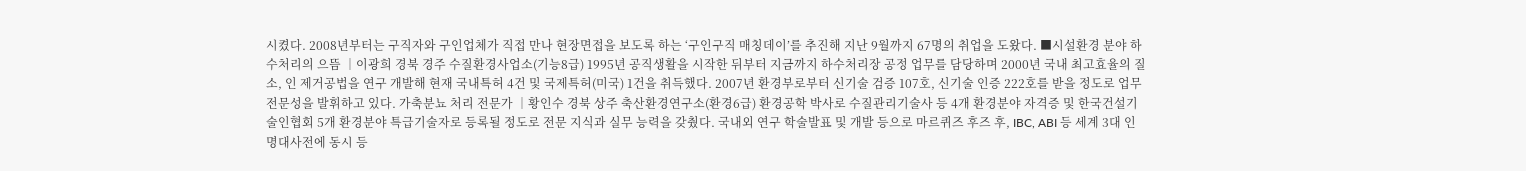시켰다. 2008년부터는 구직자와 구인업체가 직접 만나 현장면접을 보도록 하는 ‘구인구직 매칭데이’를 추진해 지난 9월까지 67명의 취업을 도왔다. ■시설환경 분야 하수처리의 으뜸 │이광희 경북 경주 수질환경사업소(기능8급) 1995년 공직생활을 시작한 뒤부터 지금까지 하수처리장 공정 업무를 담당하며 2000년 국내 최고효율의 질소, 인 제거공법을 연구 개발해 현재 국내특허 4건 및 국제특허(미국) 1건을 취득했다. 2007년 환경부로부터 신기술 검증 107호, 신기술 인증 222호를 받을 정도로 업무 전문성을 발휘하고 있다. 가축분뇨 처리 전문가 │황인수 경북 상주 축산환경연구소(환경6급) 환경공학 박사로 수질관리기술사 등 4개 환경분야 자격증 및 한국건설기술인협회 5개 환경분야 특급기술자로 등록될 정도로 전문 지식과 실무 능력을 갖췄다. 국내외 연구 학술발표 및 개발 등으로 마르퀴즈 후즈 후, IBC, ABI 등 세계 3대 인명대사전에 동시 등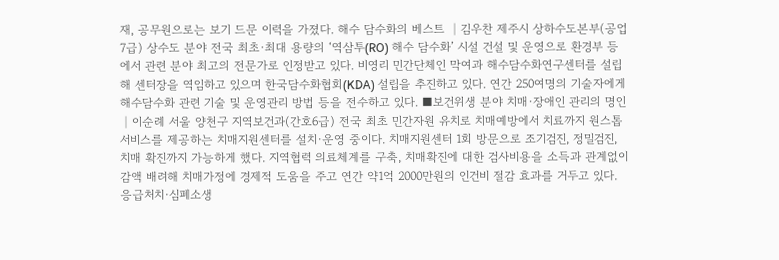재, 공무원으로는 보기 드문 이력을 가졌다. 해수 담수화의 베스트 │김우찬 제주시 상하수도본부(공업7급) 상수도 분야 전국 최초·최대 용량의 ‘역삼투(RO) 해수 담수화’ 시설 건설 및 운영으로 환경부 등에서 관련 분야 최고의 전문가로 인정받고 있다. 비영리 민간단체인 막여과 해수담수화연구센터를 설립해 센터장을 역임하고 있으며 한국담수화협회(KDA) 설립을 추진하고 있다. 연간 250여명의 기술자에게 해수담수화 관련 기술 및 운영관리 방법 등을 전수하고 있다. ■보건위생 분야 치매·장애인 관리의 명인 │이순례 서울 양천구 지역보건과(간호6급) 전국 최초 민간자원 유치로 치매예방에서 치료까지 원스톱 서비스를 제공하는 치매지원센터를 설치·운영 중이다. 치매지원센터 1회 방문으로 조기검진, 정밀검진, 치매 확진까지 가능하게 했다. 지역협력 의료체계를 구축, 치매확진에 대한 검사비용을 소득과 관계없이 감액 배려해 치매가정에 경제적 도움을 주고 연간 약1억 2000만원의 인건비 절감 효과를 거두고 있다. 응급처치·심폐소생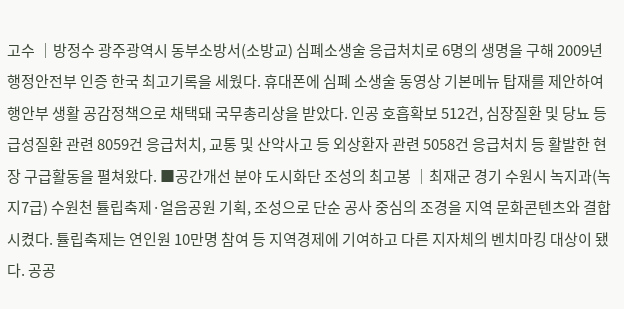고수 │방정수 광주광역시 동부소방서(소방교) 심폐소생술 응급처치로 6명의 생명을 구해 2009년 행정안전부 인증 한국 최고기록을 세웠다. 휴대폰에 심폐 소생술 동영상 기본메뉴 탑재를 제안하여 행안부 생활 공감정책으로 채택돼 국무총리상을 받았다. 인공 호흡확보 512건, 심장질환 및 당뇨 등 급성질환 관련 8059건 응급처치, 교통 및 산악사고 등 외상환자 관련 5058건 응급처치 등 활발한 현장 구급활동을 펼쳐왔다. ■공간개선 분야 도시화단 조성의 최고봉 │최재군 경기 수원시 녹지과(녹지7급) 수원천 튤립축제·얼음공원 기획, 조성으로 단순 공사 중심의 조경을 지역 문화콘텐츠와 결합시켰다. 튤립축제는 연인원 10만명 참여 등 지역경제에 기여하고 다른 지자체의 벤치마킹 대상이 됐다. 공공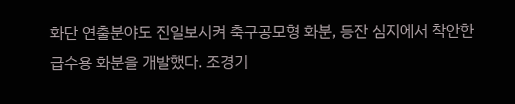화단 연출분야도 진일보시켜 축구공모형 화분, 등잔 심지에서 착안한 급수용 화분을 개발했다. 조경기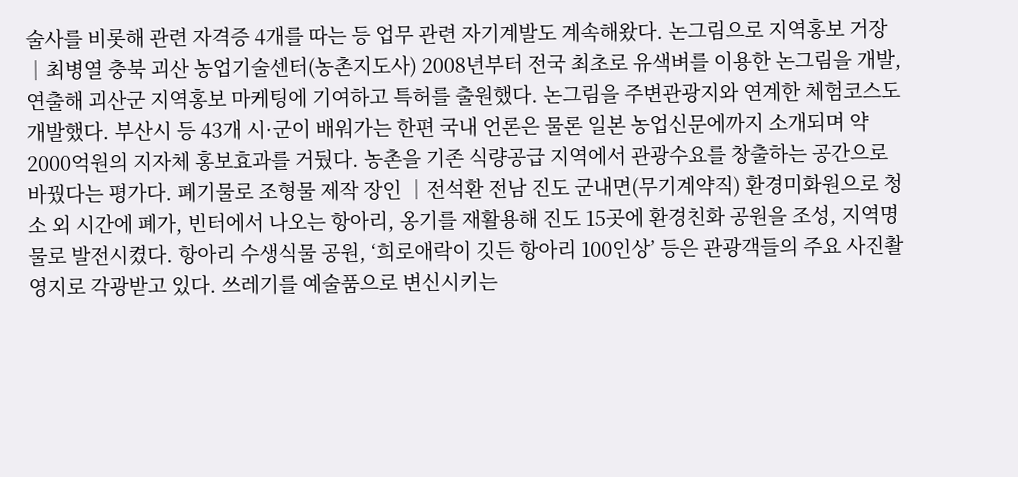술사를 비롯해 관련 자격증 4개를 따는 등 업무 관련 자기계발도 계속해왔다. 논그림으로 지역홍보 거장 │최병열 충북 괴산 농업기술센터(농촌지도사) 2008년부터 전국 최초로 유색벼를 이용한 논그림을 개발, 연출해 괴산군 지역홍보 마케팅에 기여하고 특허를 출원했다. 논그림을 주변관광지와 연계한 체험코스도 개발했다. 부산시 등 43개 시·군이 배워가는 한편 국내 언론은 물론 일본 농업신문에까지 소개되며 약 2000억원의 지자체 홍보효과를 거뒀다. 농촌을 기존 식량공급 지역에서 관광수요를 창출하는 공간으로 바꿨다는 평가다. 폐기물로 조형물 제작 장인 │전석환 전남 진도 군내면(무기계약직) 환경미화원으로 청소 외 시간에 폐가, 빈터에서 나오는 항아리, 옹기를 재활용해 진도 15곳에 환경친화 공원을 조성, 지역명물로 발전시켰다. 항아리 수생식물 공원, ‘희로애락이 깃든 항아리 100인상’ 등은 관광객들의 주요 사진촬영지로 각광받고 있다. 쓰레기를 예술품으로 변신시키는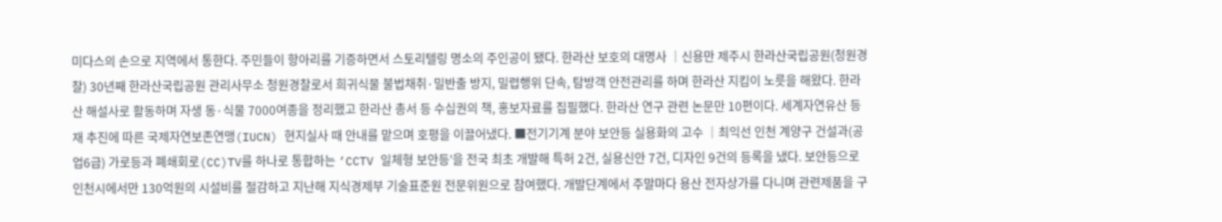미다스의 손으로 지역에서 통한다. 주민들이 항아리를 기증하면서 스토리텔링 명소의 주인공이 됐다. 한라산 보호의 대명사 │신용만 제주시 한라산국립공원(청원경찰) 30년째 한라산국립공원 관리사무소 청원경찰로서 희귀식물 불법채취·밀반출 방지, 밀렵행위 단속, 탐방객 안전관리를 하며 한라산 지킴이 노릇을 해왔다. 한라산 해설사로 활동하며 자생 동·식물 7000여종을 정리했고 한라산 총서 등 수십권의 책, 홍보자료를 집필했다. 한라산 연구 관련 논문만 10편이다. 세계자연유산 등재 추진에 따른 국제자연보존연맹(IUCN) 현지실사 때 안내를 맡으며 호평을 이끌어냈다. ■전기기계 분야 보안등 실용화의 고수 │최익선 인천 계양구 건설과(공업6급) 가로등과 폐쇄회로(CC)TV를 하나로 통합하는 ‘CCTV 일체형 보안등’을 전국 최초 개발해 특허 2건, 실용신안 7건, 디자인 9건의 등록을 냈다. 보안등으로 인천시에서만 130억원의 시설비를 절감하고 지난해 지식경제부 기술표준원 전문위원으로 참여했다. 개발단계에서 주말마다 용산 전자상가를 다니며 관련제품을 구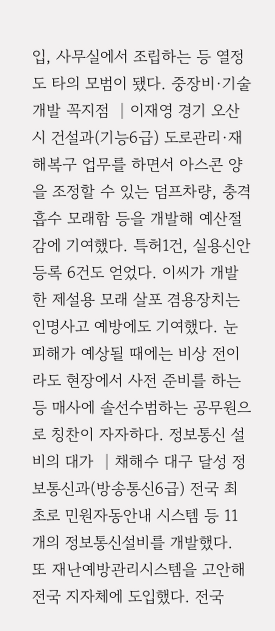입, 사무실에서 조립하는 등 열정도 타의 모범이 됐다. 중장비·기술개발 꼭지점 │이재영 경기 오산시 건설과(기능6급) 도로관리·재해복구 업무를 하면서 아스콘 양을 조정할 수 있는 덤프차량, 충격흡수 모래함 등을 개발해 예산절감에 기여했다. 특허1건, 실용신안등록 6건도 얻었다. 이씨가 개발한 제설용 모래 살포 겸용장치는 인명사고 예방에도 기여했다. 눈피해가 예상될 때에는 비상 전이라도 현장에서 사전 준비를 하는 등 매사에 솔선수범하는 공무원으로 칭찬이 자자하다. 정보통신 설비의 대가 │채해수 대구 달성 정보통신과(방송통신6급) 전국 최초로 민원자동안내 시스템 등 11개의 정보통신설비를 개발했다. 또 재난예방관리시스템을 고안해 전국 지자체에 도입했다. 전국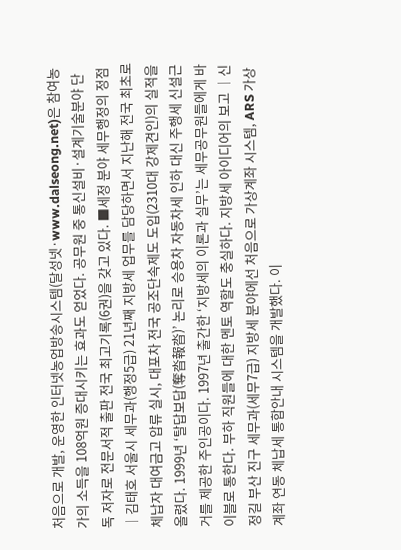처음으로 개발, 운영한 인터넷농업방송시스템(달성넷·www.dalseong.net)은 참여농가의 소득을 108억원 증대시키는 효과도 얻었다. 공무원 중 통신설비·설계기술분야 단독 저자로 전문서적 출판 전국 최고기록(6권)을 갖고 있다. ■세정 분야 세무행정의 정점 │김태호 서울시 세무과(행정5급) 21년째 지방세 업무를 담당하면서 지난해 전국 최초로 체납자 대여금고 압류 실시, 대포차 전국 공조단속제도 도입(2310대 강제견인)의 실적을 올렸다. 1999년 ‘탈답보답(奪沓報沓)’ 논리로 승용차 자동차세 인하 대신 주행세 신설근거를 제공한 주인공이다. 1997년 출간한 ‘지방세의 이론과 실무’는 세무공무원들에게 바이블로 통한다. 부하 직원들에 대한 멘토 역할도 충실하다. 지방세 아이디어의 보고 │신정길 부산 진구 세무과(세무7급) 지방세 분야에선 처음으로 가상계좌 시스템, ARS 가상계좌 연동 체납세 통합안내 시스템을 개발했다. 이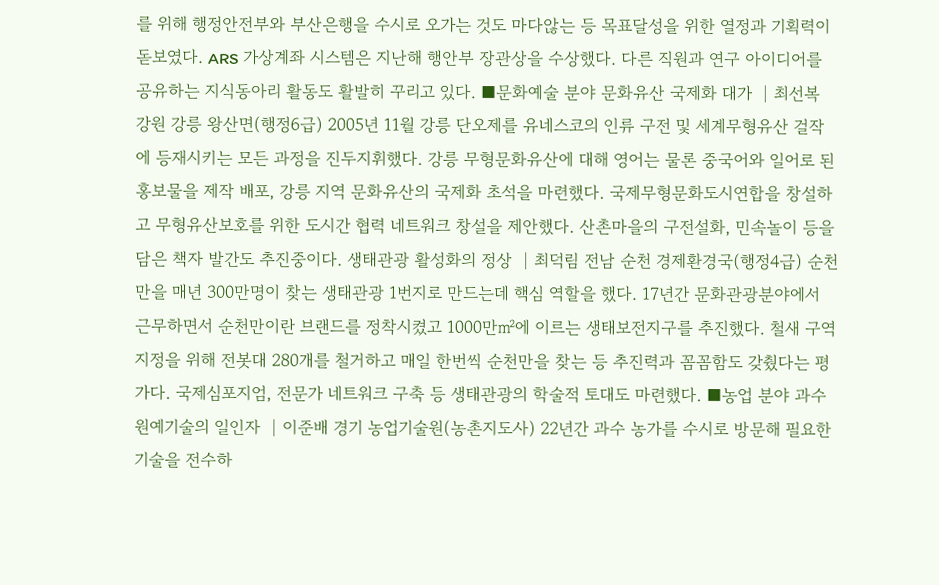를 위해 행정안전부와 부산은행을 수시로 오가는 것도 마다않는 등 목표달성을 위한 열정과 기획력이 돋보였다. ARS 가상계좌 시스템은 지난해 행안부 장관상을 수상했다. 다른 직원과 연구 아이디어를 공유하는 지식동아리 활동도 활발히 꾸리고 있다. ■문화예술 분야 문화유산 국제화 대가 │최선복 강원 강릉 왕산면(행정6급) 2005년 11월 강릉 단오제를 유네스코의 인류 구전 및 세계무형유산 걸작에 등재시키는 모든 과정을 진두지휘했다. 강릉 무형문화유산에 대해 영어는 물론 중국어와 일어로 된 홍보물을 제작 배포, 강릉 지역 문화유산의 국제화 초석을 마련했다. 국제무형문화도시연합을 창설하고 무형유산보호를 위한 도시간 협력 네트워크 창설을 제안했다. 산촌마을의 구전설화, 민속놀이 등을 담은 책자 발간도 추진중이다. 생태관광 활성화의 정상 │최덕림 전남 순천 경제환경국(행정4급) 순천만을 매년 300만명이 찾는 생태관광 1번지로 만드는데 핵심 역할을 했다. 17년간 문화관광분야에서 근무하면서 순천만이란 브랜드를 정착시켰고 1000만㎡에 이르는 생태보전지구를 추진했다. 철새 구역 지정을 위해 전봇대 280개를 철거하고 매일 한번씩 순천만을 찾는 등 추진력과 꼼꼼함도 갖췄다는 평가다. 국제심포지엄, 전문가 네트워크 구축 등 생태관광의 학술적 토대도 마련했다. ■농업 분야 과수원예기술의 일인자 │이준배 경기 농업기술원(농촌지도사) 22년간 과수 농가를 수시로 방문해 필요한 기술을 전수하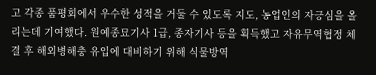고 각종 품평회에서 우수한 성적을 거둘 수 있도록 지도, 농업인의 자긍심을 올리는데 기여했다. 원예종묘기사 1급, 종자기사 등을 획득했고 자유무역협정 체결 후 해외병해충 유입에 대비하기 위해 식물방역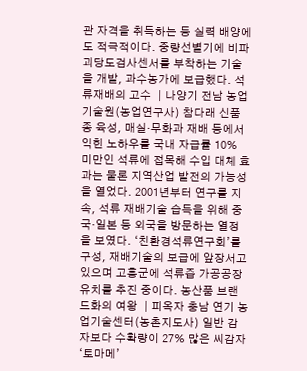관 자격을 취득하는 등 실력 배양에도 적극적이다. 중량선별기에 비파괴당도검사센서를 부착하는 기술을 개발, 과수농가에 보급했다. 석류재배의 고수 │나양기 전남 농업기술원(농업연구사) 참다래 신품종 육성, 매실·무화과 재배 등에서 익힌 노하우를 국내 자급률 10% 미만인 석류에 접목해 수입 대체 효과는 물론 지역산업 발전의 가능성을 열었다. 2001년부터 연구를 지속, 석류 재배기술 습득을 위해 중국·일본 등 외국을 방문하는 열정을 보였다. ‘친환경석류연구회’를 구성, 재배기술의 보급에 앞장서고 있으며 고흥군에 석류즙 가공공장 유치를 추진 중이다. 농산품 브랜드화의 여왕 │피옥자 충남 연기 농업기술센터(농촌지도사) 일반 감자보다 수확량이 27% 많은 씨감자 ‘토마메’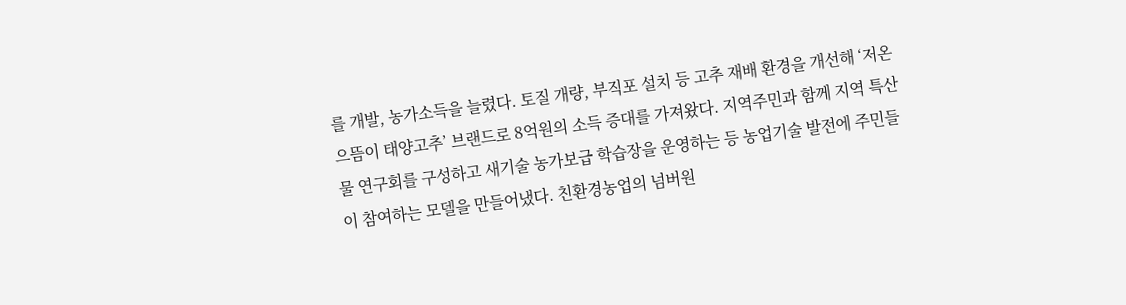를 개발, 농가소득을 늘렸다. 토질 개량, 부직포 설치 등 고추 재배 환경을 개선해 ‘저온 으뜸이 태양고추’ 브랜드로 8억원의 소득 증대를 가져왔다. 지역주민과 함께 지역 특산물 연구회를 구성하고 새기술 농가보급 학습장을 운영하는 등 농업기술 발전에 주민들이 참여하는 모델을 만들어냈다. 친환경농업의 넘버원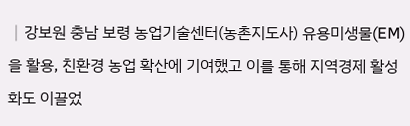│강보원 충남 보령 농업기술센터(농촌지도사) 유용미생물(EM)을 활용, 친환경 농업 확산에 기여했고 이를 통해 지역경제 활성화도 이끌었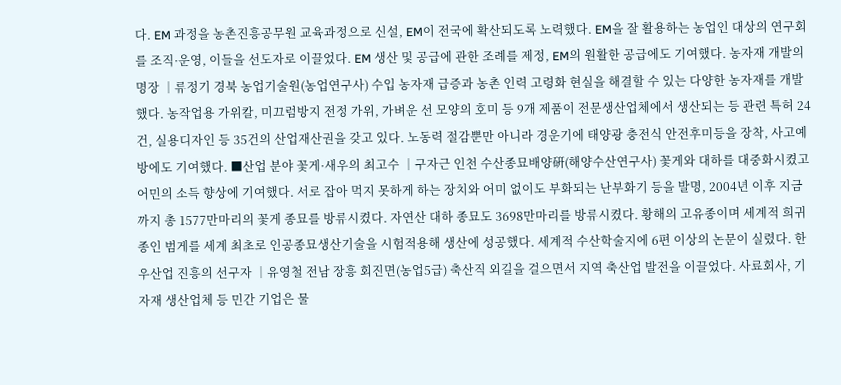다. EM 과정을 농촌진흥공무원 교육과정으로 신설, EM이 전국에 확산되도록 노력했다. EM을 잘 활용하는 농업인 대상의 연구회를 조직·운영, 이들을 선도자로 이끌었다. EM 생산 및 공급에 관한 조례를 제정, EM의 원활한 공급에도 기여했다. 농자재 개발의 명장 │류정기 경북 농업기술원(농업연구사) 수입 농자재 급증과 농촌 인력 고령화 현실을 해결할 수 있는 다양한 농자재를 개발했다. 농작업용 가위칼, 미끄럼방지 전정 가위, 가벼운 선 모양의 호미 등 9개 제품이 전문생산업체에서 생산되는 등 관련 특허 24건, 실용디자인 등 35건의 산업재산권을 갖고 있다. 노동력 절감뿐만 아니라 경운기에 태양광 충전식 안전후미등을 장착, 사고예방에도 기여했다. ■산업 분야 꽃게·새우의 최고수 │구자근 인천 수산종묘배양硏(해양수산연구사) 꽃게와 대하를 대중화시켰고 어민의 소득 향상에 기여했다. 서로 잡아 먹지 못하게 하는 장치와 어미 없이도 부화되는 난부화기 등을 발명, 2004년 이후 지금까지 총 1577만마리의 꽃게 종묘를 방류시켰다. 자연산 대하 종묘도 3698만마리를 방류시켰다. 황해의 고유종이며 세계적 희귀종인 범게를 세계 최초로 인공종묘생산기술을 시험적용해 생산에 성공했다. 세계적 수산학술지에 6편 이상의 논문이 실렸다. 한우산업 진흥의 선구자 │유영철 전남 장흥 회진면(농업5급) 축산직 외길을 걸으면서 지역 축산업 발전을 이끌었다. 사료회사, 기자재 생산업체 등 민간 기업은 물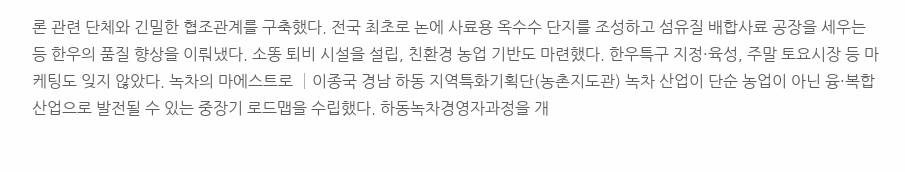론 관련 단체와 긴밀한 협조관계를 구축했다. 전국 최초로 논에 사료용 옥수수 단지를 조성하고 섬유질 배합사료 공장을 세우는 등 한우의 품질 향상을 이뤄냈다. 소똥 퇴비 시설을 설립, 친환경 농업 기반도 마련했다. 한우특구 지정·육성, 주말 토요시장 등 마케팅도 잊지 않았다. 녹차의 마에스트로 │이종국 경남 하동 지역특화기획단(농촌지도관) 녹차 산업이 단순 농업이 아닌 융·복합산업으로 발전될 수 있는 중장기 로드맵을 수립했다. 하동녹차경영자과정을 개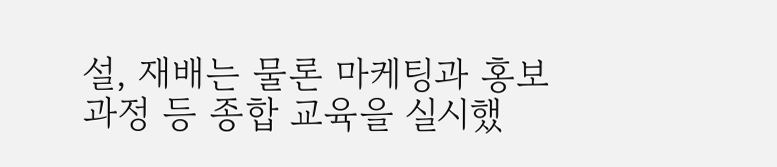설, 재배는 물론 마케팅과 홍보 과정 등 종합 교육을 실시했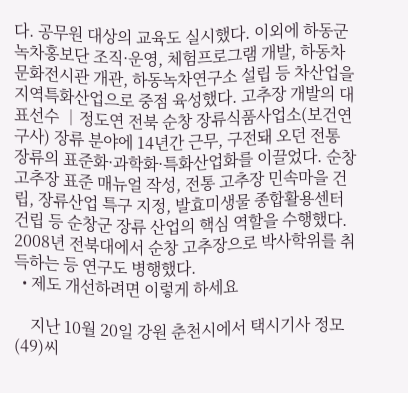다. 공무원 대상의 교육도 실시했다. 이외에 하동군 녹차홍보단 조직·운영, 체험프로그램 개발, 하동차문화전시관 개관, 하동녹차연구소 설립 등 차산업을 지역특화산업으로 중점 육성했다. 고추장 개발의 대표선수 │정도연 전북 순창 장류식품사업소(보건연구사) 장류 분야에 14년간 근무, 구전돼 오던 전통 장류의 표준화·과학화·특화산업화를 이끌었다. 순창 고추장 표준 매뉴얼 작성, 전통 고추장 민속마을 건립, 장류산업 특구 지정, 발효미생물 종합활용센터 건립 등 순창군 장류 산업의 핵심 역할을 수행했다. 2008년 전북대에서 순창 고추장으로 박사학위를 취득하는 등 연구도 병행했다.
  • 제도 개선하려면 이렇게 하세요

    지난 10월 20일 강원 춘천시에서 택시기사 정모(49)씨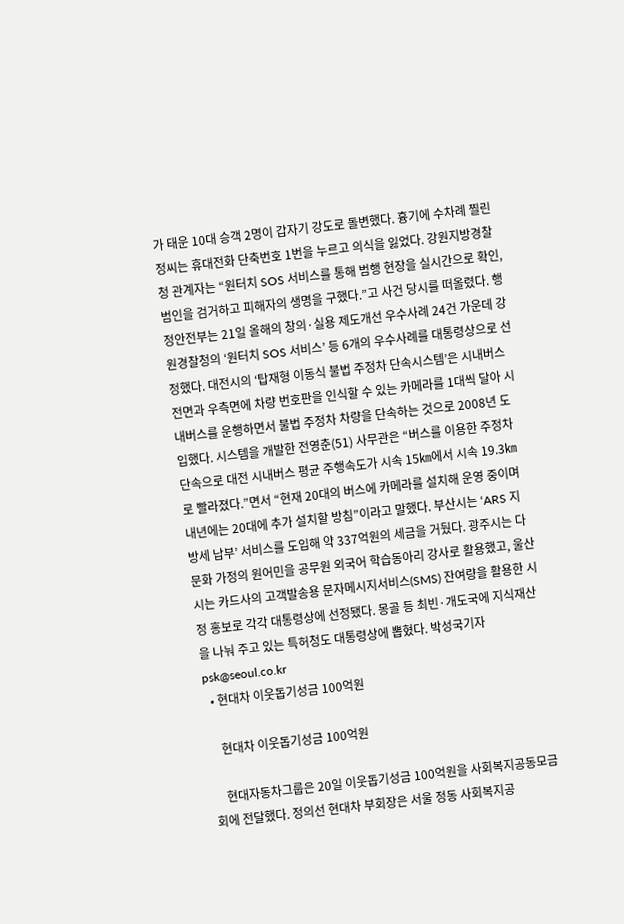가 태운 10대 승객 2명이 갑자기 강도로 돌변했다. 흉기에 수차례 찔린 정씨는 휴대전화 단축번호 1번을 누르고 의식을 잃었다. 강원지방경찰청 관계자는 “원터치 SOS 서비스를 통해 범행 현장을 실시간으로 확인, 범인을 검거하고 피해자의 생명을 구했다.”고 사건 당시를 떠올렸다. 행정안전부는 21일 올해의 창의·실용 제도개선 우수사례 24건 가운데 강원경찰청의 ‘원터치 SOS 서비스’ 등 6개의 우수사례를 대통령상으로 선정했다. 대전시의 ‘탑재형 이동식 불법 주정차 단속시스템’은 시내버스 전면과 우측면에 차량 번호판을 인식할 수 있는 카메라를 1대씩 달아 시내버스를 운행하면서 불법 주정차 차량을 단속하는 것으로 2008년 도입했다. 시스템을 개발한 전영춘(51) 사무관은 “버스를 이용한 주정차 단속으로 대전 시내버스 평균 주행속도가 시속 15㎞에서 시속 19.3㎞로 빨라졌다.”면서 “현재 20대의 버스에 카메라를 설치해 운영 중이며 내년에는 20대에 추가 설치할 방침”이라고 말했다. 부산시는 ‘ARS 지방세 납부’ 서비스를 도입해 약 337억원의 세금을 거뒀다. 광주시는 다문화 가정의 원어민을 공무원 외국어 학습동아리 강사로 활용했고, 울산시는 카드사의 고객발송용 문자메시지서비스(SMS) 잔여량을 활용한 시정 홍보로 각각 대통령상에 선정됐다. 몽골 등 최빈·개도국에 지식재산을 나눠 주고 있는 특허청도 대통령상에 뽑혔다. 박성국기자 psk@seoul.co.kr
  • 현대차 이웃돕기성금 100억원

    현대차 이웃돕기성금 100억원

    현대자동차그룹은 20일 이웃돕기성금 100억원을 사회복지공동모금회에 전달했다. 정의선 현대차 부회장은 서울 정동 사회복지공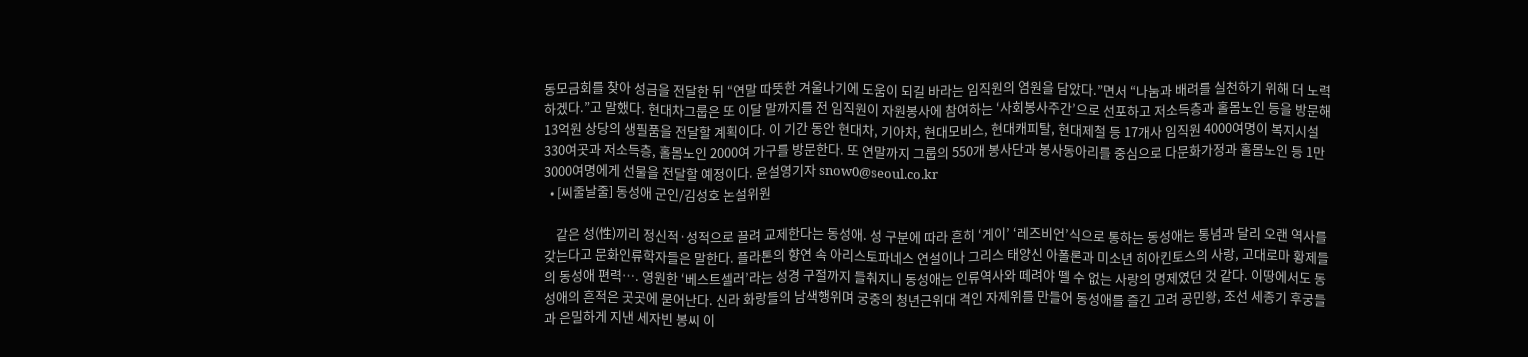동모금회를 찾아 성금을 전달한 뒤 “연말 따뜻한 겨울나기에 도움이 되길 바라는 임직원의 염원을 담았다.”면서 “나눔과 배려를 실천하기 위해 더 노력하겠다.”고 말했다. 현대차그룹은 또 이달 말까지를 전 임직원이 자원봉사에 참여하는 ‘사회봉사주간’으로 선포하고 저소득층과 홀몸노인 등을 방문해 13억원 상당의 생필품을 전달할 계획이다. 이 기간 동안 현대차, 기아차, 현대모비스, 현대캐피탈, 현대제철 등 17개사 임직원 4000여명이 복지시설 330여곳과 저소득층, 홀몸노인 2000여 가구를 방문한다. 또 연말까지 그룹의 550개 봉사단과 봉사동아리를 중심으로 다문화가정과 홀몸노인 등 1만 3000여명에게 선물을 전달할 예정이다. 윤설영기자 snow0@seoul.co.kr
  • [씨줄날줄] 동성애 군인/김성호 논설위원

    같은 성(性)끼리 정신적·성적으로 끌려 교제한다는 동성애. 성 구분에 따라 흔히 ‘게이’ ‘레즈비언’식으로 통하는 동성애는 통념과 달리 오랜 역사를 갖는다고 문화인류학자들은 말한다. 플라톤의 향연 속 아리스토파네스 연설이나 그리스 태양신 아폴론과 미소년 히아킨토스의 사랑, 고대로마 황제들의 동성애 편력…. 영원한 ‘베스트셀러’라는 성경 구절까지 들춰지니 동성애는 인류역사와 떼려야 뗄 수 없는 사랑의 명제였던 것 같다. 이땅에서도 동성애의 흔적은 곳곳에 묻어난다. 신라 화랑들의 남색행위며 궁중의 청년근위대 격인 자제위를 만들어 동성애를 즐긴 고려 공민왕, 조선 세종기 후궁들과 은밀하게 지낸 세자빈 봉씨 이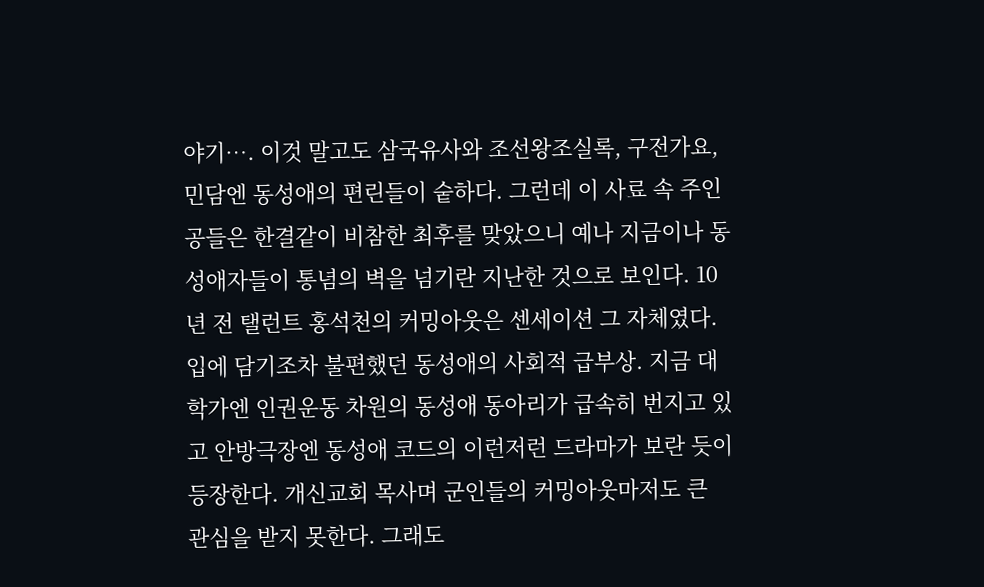야기…. 이것 말고도 삼국유사와 조선왕조실록, 구전가요, 민담엔 동성애의 편린들이 숱하다. 그런데 이 사료 속 주인공들은 한결같이 비참한 최후를 맞았으니 예나 지금이나 동성애자들이 통념의 벽을 넘기란 지난한 것으로 보인다. 10년 전 탤런트 홍석천의 커밍아웃은 센세이션 그 자체였다. 입에 담기조차 불편했던 동성애의 사회적 급부상. 지금 대학가엔 인권운동 차원의 동성애 동아리가 급속히 번지고 있고 안방극장엔 동성애 코드의 이런저런 드라마가 보란 듯이 등장한다. 개신교회 목사며 군인들의 커밍아웃마저도 큰 관심을 받지 못한다. 그래도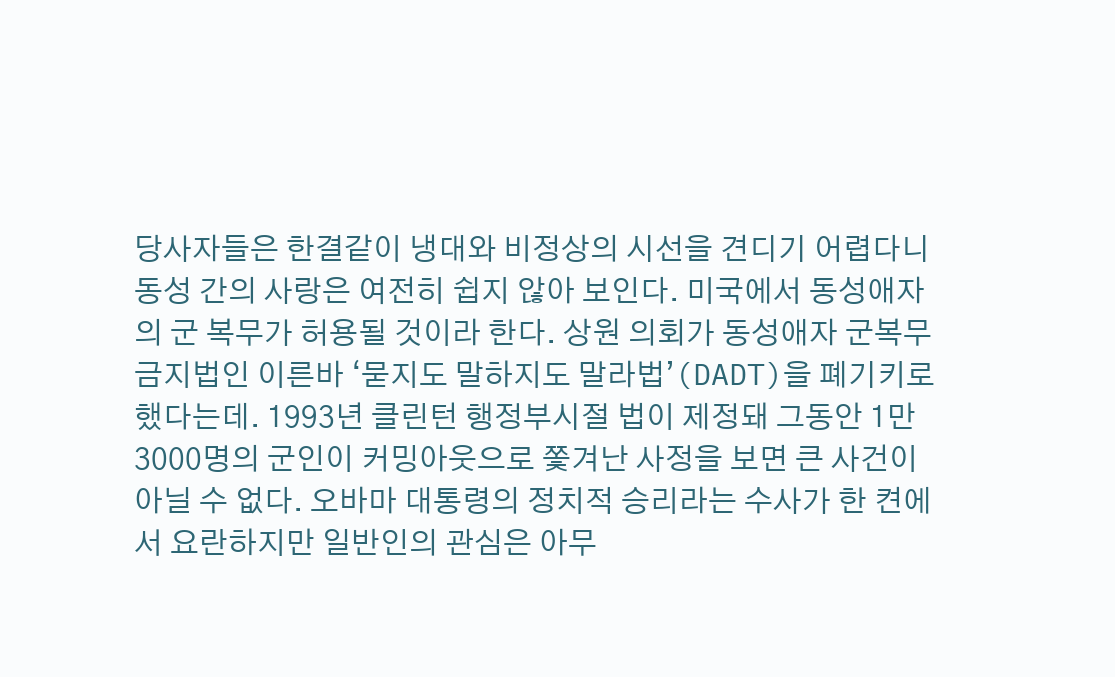당사자들은 한결같이 냉대와 비정상의 시선을 견디기 어렵다니 동성 간의 사랑은 여전히 쉽지 않아 보인다. 미국에서 동성애자의 군 복무가 허용될 것이라 한다. 상원 의회가 동성애자 군복무 금지법인 이른바 ‘묻지도 말하지도 말라법’(DADT)을 폐기키로 했다는데. 1993년 클린턴 행정부시절 법이 제정돼 그동안 1만 3000명의 군인이 커밍아웃으로 쫓겨난 사정을 보면 큰 사건이 아닐 수 없다. 오바마 대통령의 정치적 승리라는 수사가 한 켠에서 요란하지만 일반인의 관심은 아무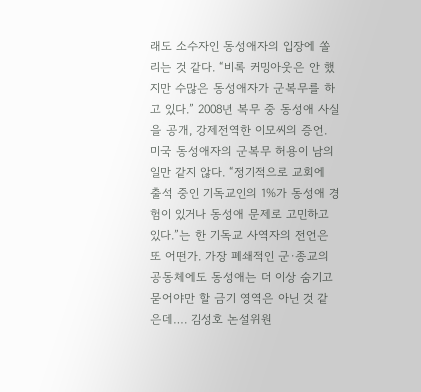래도 소수자인 동성애자의 입장에 쏠리는 것 같다. “비록 커밍아웃은 안 했지만 수많은 동성애자가 군복무를 하고 있다.” 2008년 복무 중 동성애 사실을 공개, 강제전역한 이모씨의 증언. 미국 동성애자의 군복무 허용이 남의 일만 같지 않다. “정기적으로 교회에 출석 중인 기독교인의 1%가 동성애 경험이 있거나 동성애 문제로 고민하고 있다.”는 한 기독교 사역자의 전언은 또 어떤가. 가장 폐쇄적인 군·종교의 공동체에도 동성애는 더 이상 숨기고 묻어야만 할 금기 영역은 아닌 것 같은데…. 김성호 논설위원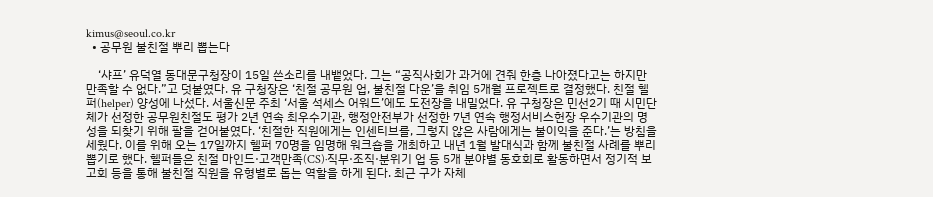kimus@seoul.co.kr
  • 공무원 불친절 뿌리 뽑는다

    ‘샤프’ 유덕열 동대문구청장이 15일 쓴소리를 내뱉었다. 그는 “공직사회가 과거에 견줘 한층 나아졌다고는 하지만 만족할 수 없다.”고 덧붙였다. 유 구청장은 ‘친절 공무원 업, 불친절 다운’을 취임 5개월 프로젝트로 결정했다. 친절 헬퍼(helper) 양성에 나섰다. 서울신문 주최 ‘서울 석세스 어워드’에도 도전장을 내밀었다. 유 구청장은 민선2기 때 시민단체가 선정한 공무원친절도 평가 2년 연속 최우수기관, 행정안전부가 선정한 7년 연속 행정서비스헌장 우수기관의 명성을 되찾기 위해 팔을 걷어붙였다. ‘친절한 직원에게는 인센티브를, 그렇지 않은 사람에게는 불이익을 준다.’는 방침을 세웠다. 이를 위해 오는 17일까지 헬퍼 70명을 임명해 워크숍을 개최하고 내년 1월 발대식과 함께 불친절 사례를 뿌리뽑기로 했다. 헬퍼들은 친절 마인드·고객만족(CS)·직무·조직·분위기 업 등 5개 분야별 동호회로 활동하면서 정기적 보고회 등을 통해 불친절 직원을 유형별로 돕는 역할을 하게 된다. 최근 구가 자체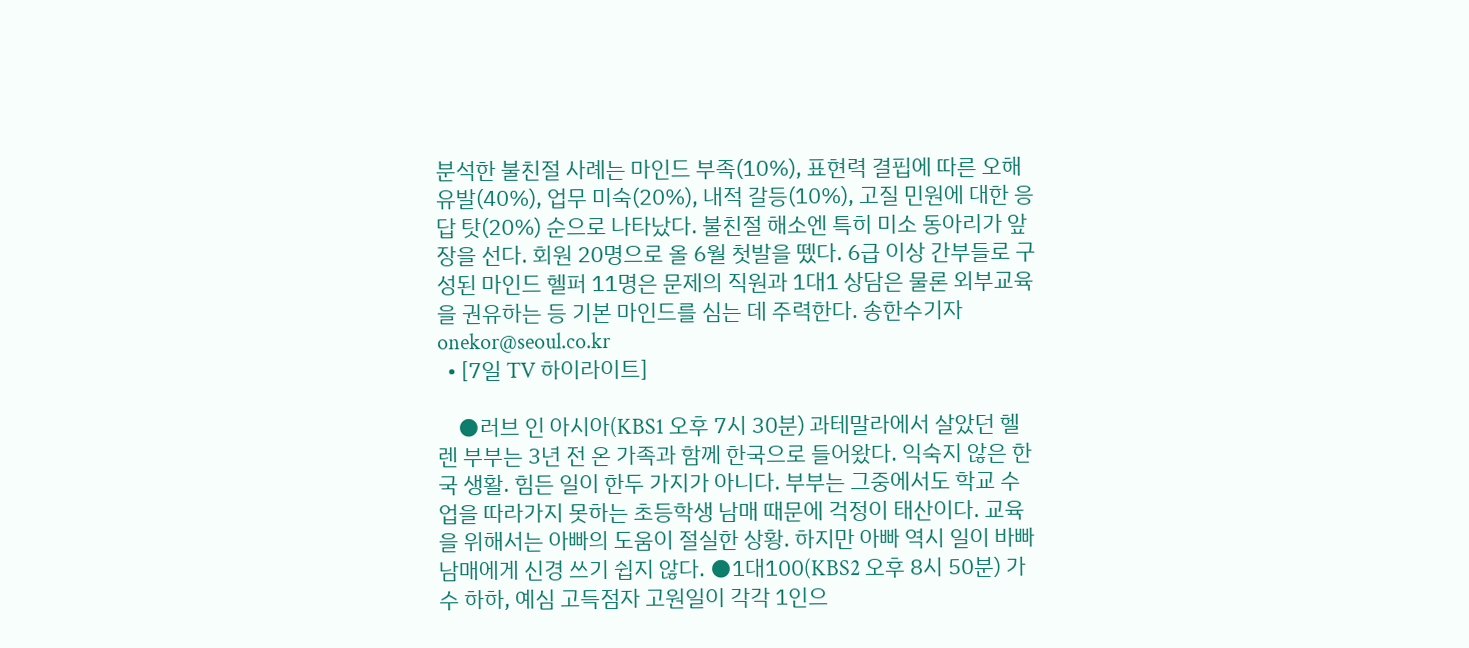분석한 불친절 사례는 마인드 부족(10%), 표현력 결핍에 따른 오해 유발(40%), 업무 미숙(20%), 내적 갈등(10%), 고질 민원에 대한 응답 탓(20%) 순으로 나타났다. 불친절 해소엔 특히 미소 동아리가 앞장을 선다. 회원 20명으로 올 6월 첫발을 뗐다. 6급 이상 간부들로 구성된 마인드 헬퍼 11명은 문제의 직원과 1대1 상담은 물론 외부교육을 권유하는 등 기본 마인드를 심는 데 주력한다. 송한수기자 onekor@seoul.co.kr
  • [7일 TV 하이라이트]

    ●러브 인 아시아(KBS1 오후 7시 30분) 과테말라에서 살았던 헬렌 부부는 3년 전 온 가족과 함께 한국으로 들어왔다. 익숙지 않은 한국 생활. 힘든 일이 한두 가지가 아니다. 부부는 그중에서도 학교 수업을 따라가지 못하는 초등학생 남매 때문에 걱정이 태산이다. 교육을 위해서는 아빠의 도움이 절실한 상황. 하지만 아빠 역시 일이 바빠 남매에게 신경 쓰기 쉽지 않다. ●1대100(KBS2 오후 8시 50분) 가수 하하, 예심 고득점자 고원일이 각각 1인으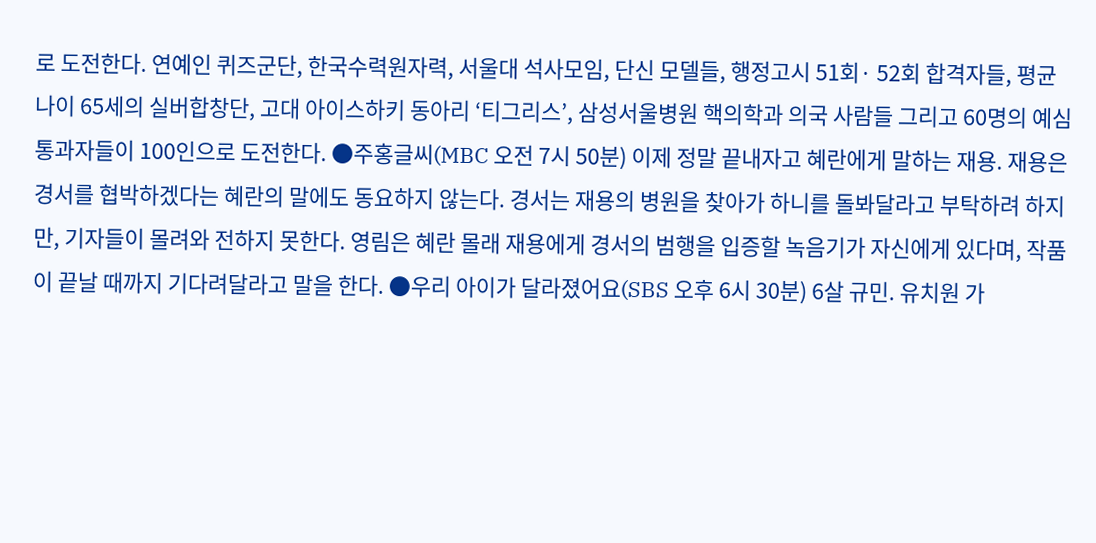로 도전한다. 연예인 퀴즈군단, 한국수력원자력, 서울대 석사모임, 단신 모델들, 행정고시 51회· 52회 합격자들, 평균 나이 65세의 실버합창단, 고대 아이스하키 동아리 ‘티그리스’, 삼성서울병원 핵의학과 의국 사람들 그리고 60명의 예심 통과자들이 100인으로 도전한다. ●주홍글씨(MBC 오전 7시 50분) 이제 정말 끝내자고 혜란에게 말하는 재용. 재용은 경서를 협박하겠다는 혜란의 말에도 동요하지 않는다. 경서는 재용의 병원을 찾아가 하니를 돌봐달라고 부탁하려 하지만, 기자들이 몰려와 전하지 못한다. 영림은 혜란 몰래 재용에게 경서의 범행을 입증할 녹음기가 자신에게 있다며, 작품이 끝날 때까지 기다려달라고 말을 한다. ●우리 아이가 달라졌어요(SBS 오후 6시 30분) 6살 규민. 유치원 가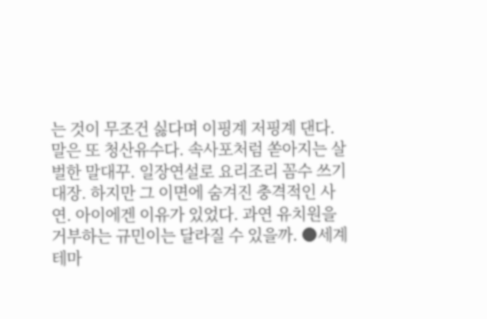는 것이 무조건 싫다며 이핑계 저핑계 댄다. 말은 또 청산유수다. 속사포처럼 쏟아지는 살벌한 말대꾸. 일장연설로 요리조리 꼼수 쓰기 대장. 하지만 그 이면에 숨겨진 충격적인 사연. 아이에겐 이유가 있었다. 과연 유치원을 거부하는 규민이는 달라질 수 있을까. ●세계 테마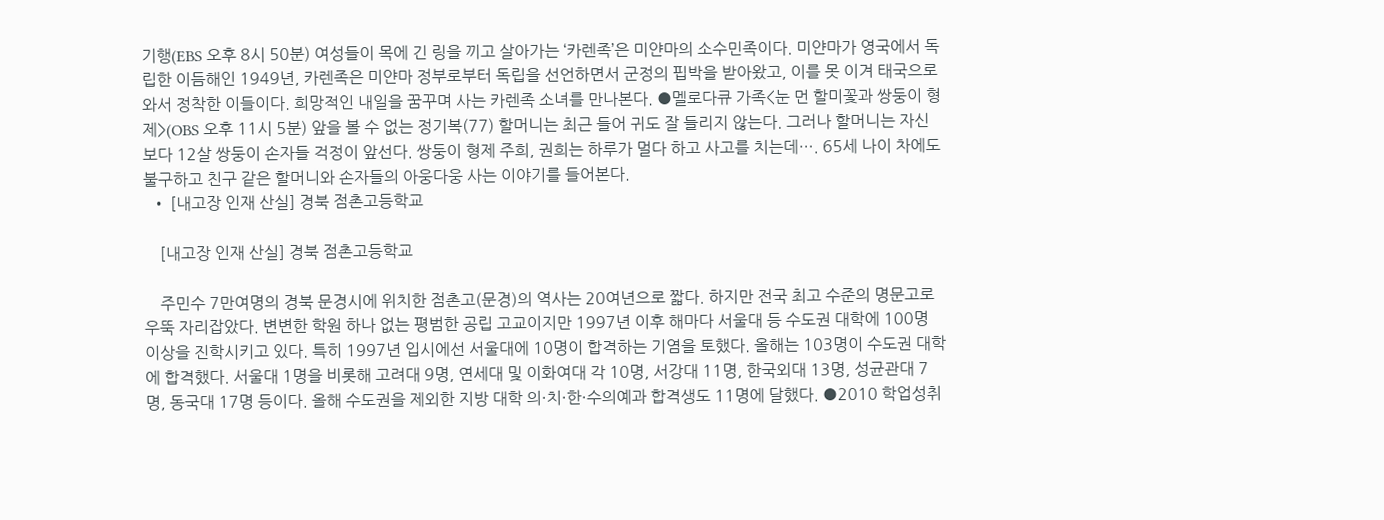기행(EBS 오후 8시 50분) 여성들이 목에 긴 링을 끼고 살아가는 ‘카렌족’은 미얀마의 소수민족이다. 미얀마가 영국에서 독립한 이듬해인 1949년, 카렌족은 미얀마 정부로부터 독립을 선언하면서 군정의 핍박을 받아왔고, 이를 못 이겨 태국으로 와서 정착한 이들이다. 희망적인 내일을 꿈꾸며 사는 카렌족 소녀를 만나본다. ●멜로다큐 가족<눈 먼 할미꽃과 쌍둥이 형제>(OBS 오후 11시 5분) 앞을 볼 수 없는 정기복(77) 할머니는 최근 들어 귀도 잘 들리지 않는다. 그러나 할머니는 자신보다 12살 쌍둥이 손자들 걱정이 앞선다. 쌍둥이 형제 주희, 권희는 하루가 멀다 하고 사고를 치는데…. 65세 나이 차에도 불구하고 친구 같은 할머니와 손자들의 아웅다웅 사는 이야기를 들어본다.
  • [내고장 인재 산실] 경북 점촌고등학교

    [내고장 인재 산실] 경북 점촌고등학교

    주민수 7만여명의 경북 문경시에 위치한 점촌고(문경)의 역사는 20여년으로 짧다. 하지만 전국 최고 수준의 명문고로 우뚝 자리잡았다. 변변한 학원 하나 없는 평범한 공립 고교이지만 1997년 이후 해마다 서울대 등 수도권 대학에 100명 이상을 진학시키고 있다. 특히 1997년 입시에선 서울대에 10명이 합격하는 기염을 토했다. 올해는 103명이 수도권 대학에 합격했다. 서울대 1명을 비롯해 고려대 9명, 연세대 및 이화여대 각 10명, 서강대 11명, 한국외대 13명, 성균관대 7명, 동국대 17명 등이다. 올해 수도권을 제외한 지방 대학 의·치·한·수의예과 합격생도 11명에 달했다. ●2010 학업성취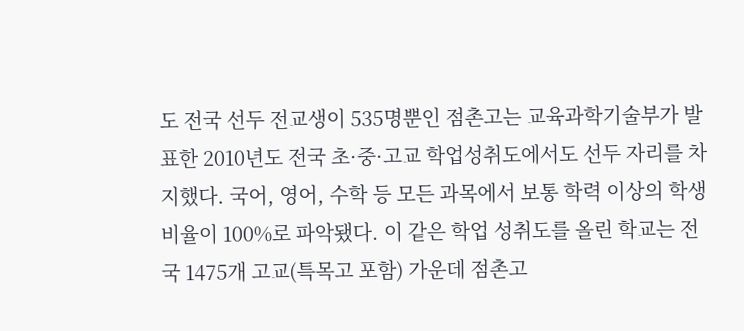도 전국 선두 전교생이 535명뿐인 점촌고는 교육과학기술부가 발표한 2010년도 전국 초·중·고교 학업성취도에서도 선두 자리를 차지했다. 국어, 영어, 수학 등 모든 과목에서 보통 학력 이상의 학생 비율이 100%로 파악됐다. 이 같은 학업 성취도를 올린 학교는 전국 1475개 고교(특목고 포함) 가운데 점촌고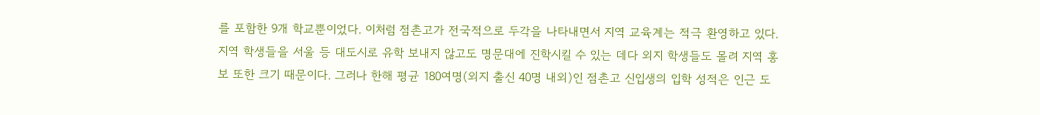를 포함한 9개 학교뿐이었다. 이처럼 점촌고가 전국적으로 두각을 나타내면서 지역 교육계는 적극 환영하고 있다. 지역 학생들을 서울 등 대도시로 유학 보내지 않고도 명문대에 진학시킬 수 있는 데다 외지 학생들도 몰려 지역 홍보 또한 크기 때문이다. 그러나 한해 평균 180여명(외지 출신 40명 내외)인 점촌고 신입생의 입학 성적은 인근 도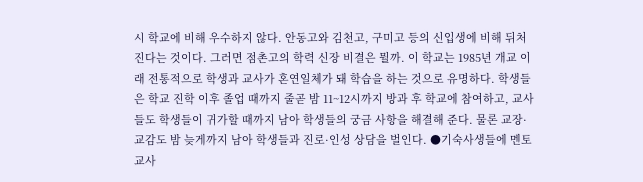시 학교에 비해 우수하지 않다. 안동고와 김천고, 구미고 등의 신입생에 비해 뒤처진다는 것이다. 그러면 점촌고의 학력 신장 비결은 뭘까. 이 학교는 1985년 개교 이래 전통적으로 학생과 교사가 혼연일체가 돼 학습을 하는 것으로 유명하다. 학생들은 학교 진학 이후 졸업 때까지 줄곧 밤 11~12시까지 방과 후 학교에 참여하고, 교사들도 학생들이 귀가할 때까지 남아 학생들의 궁금 사항을 해결해 준다. 물론 교장·교감도 밤 늦게까지 남아 학생들과 진로·인성 상담을 벌인다. ●기숙사생들에 멘토교사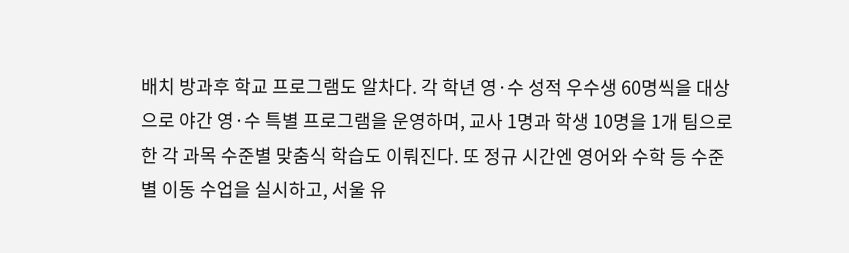배치 방과후 학교 프로그램도 알차다. 각 학년 영·수 성적 우수생 60명씩을 대상으로 야간 영·수 특별 프로그램을 운영하며, 교사 1명과 학생 10명을 1개 팀으로 한 각 과목 수준별 맞춤식 학습도 이뤄진다. 또 정규 시간엔 영어와 수학 등 수준별 이동 수업을 실시하고, 서울 유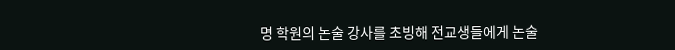명 학원의 논술 강사를 초빙해 전교생들에게 논술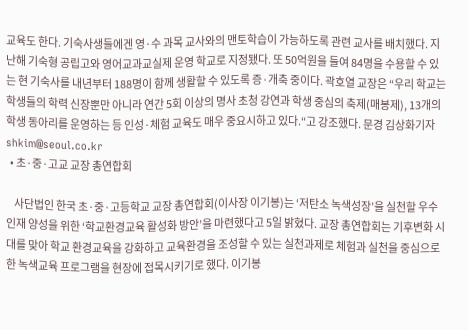교육도 한다. 기숙사생들에겐 영·수 과목 교사와의 맨토학습이 가능하도록 관련 교사를 배치했다. 지난해 기숙형 공립고와 영어교과교실제 운영 학교로 지정됐다. 또 50억원을 들여 84명을 수용할 수 있는 현 기숙사를 내년부터 188명이 함께 생활할 수 있도록 증·개축 중이다. 곽호열 교장은 “우리 학교는 학생들의 학력 신장뿐만 아니라 연간 5회 이상의 명사 초청 강연과 학생 중심의 축제(매봉제), 13개의 학생 동아리를 운영하는 등 인성·체험 교육도 매우 중요시하고 있다.“고 강조했다. 문경 김상화기자 shkim@seoul.co.kr
  • 초·중·고교 교장 총연합회

    사단법인 한국 초·중·고등학교 교장 총연합회(이사장 이기봉)는 ‘저탄소 녹색성장’을 실천할 우수 인재 양성을 위한 ‘학교환경교육 활성화 방안’을 마련했다고 5일 밝혔다. 교장 총연합회는 기후변화 시대를 맞아 학교 환경교육을 강화하고 교육환경을 조성할 수 있는 실천과제로 체험과 실천을 중심으로 한 녹색교육 프로그램을 현장에 접목시키기로 했다. 이기봉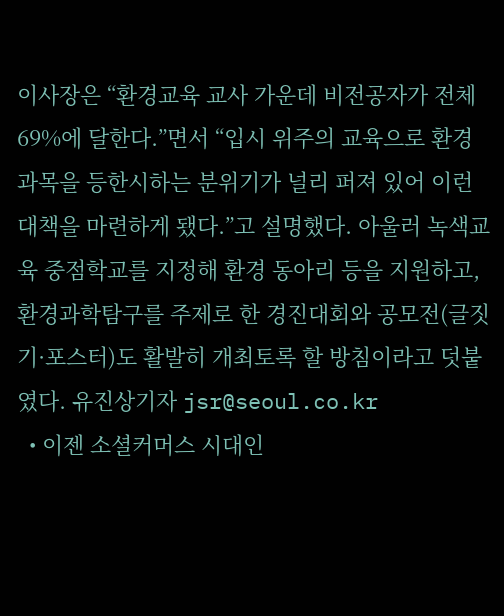이사장은 “환경교육 교사 가운데 비전공자가 전체 69%에 달한다.”면서 “입시 위주의 교육으로 환경과목을 등한시하는 분위기가 널리 퍼져 있어 이런 대책을 마련하게 됐다.”고 설명했다. 아울러 녹색교육 중점학교를 지정해 환경 동아리 등을 지원하고, 환경과학탐구를 주제로 한 경진대회와 공모전(글짓기·포스터)도 활발히 개최토록 할 방침이라고 덧붙였다. 유진상기자 jsr@seoul.co.kr
  • 이젠 소셜커머스 시대인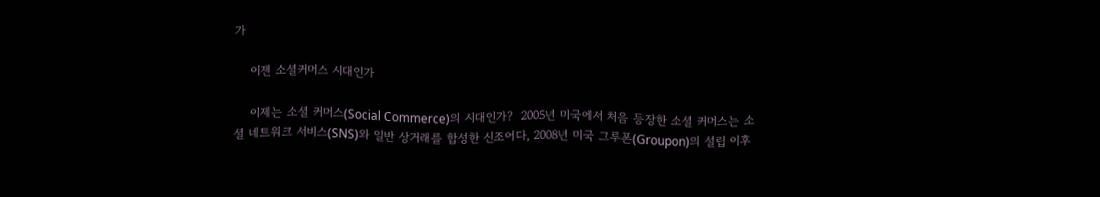가

    이젠 소셜커머스 시대인가

    이제는 소셜 커머스(Social Commerce)의 시대인가?  2005년 미국에서 처음 등장한 소셜 커머스는 소셜 네트워크 서비스(SNS)와 일반 상거래를 합성한 신조어다, 2008년 미국 그루폰(Groupon)의 설립 이후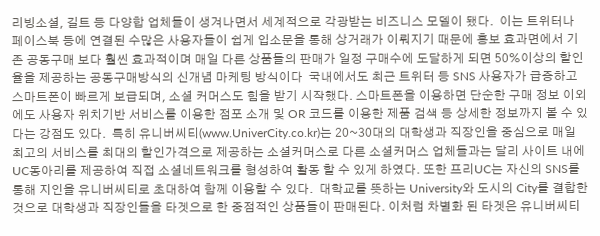리빙소셜, 길트 등 다양합 업체들이 생겨나면서 세계적으로 각광받는 비즈니스 모델이 됐다.  이는 트위터나 페이스북 등에 연결된 수많은 사용자들이 쉽게 입소문을 통해 상거래가 이뤄지기 때문에 홍보 효과면에서 기존 공동구매 보다 훨씬 효과적이며 매일 다른 상품들의 판매가 일정 구매수에 도달하게 되면 50%이상의 할인율을 제공하는 공동구매방식의 신개념 마케팅 방식이다  국내에서도 최근 트위터 등 SNS 사용자가 급증하고 스마트폰이 빠르게 보급되며, 소셜 커머스도 힘을 받기 시작했다. 스마트폰을 이용하면 단순한 구매 정보 이외에도 사용자 위치기반 서비스를 이용한 점포 소개 및 OR 코드를 이용한 제품 검색 등 상세한 정보까지 볼 수 있다는 강점도 있다.  특히 유니버씨티(www.UniverCity.co.kr)는 20~30대의 대학생과 직장인을 중심으로 매일 최고의 서비스를 최대의 할인가격으로 제공하는 소셜커머스로 다른 소셜커머스 업체들과는 달리 사이트 내에 UC동아리를 제공하여 직접 소셜네트워크를 형성하여 활동 할 수 있게 하였다. 또한 프리UC는 자신의 SNS를 통해 지인을 유니버씨티로 초대하여 함께 이용할 수 있다.  대학교를 뜻하는 University와 도시의 City를 결합한 것으로 대학생과 직장인들을 타겟으로 한 중점적인 상품들이 판매된다. 이처럼 차별화 된 타겟은 유니버씨티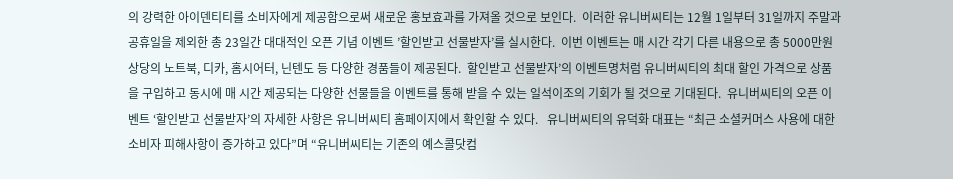의 강력한 아이덴티티를 소비자에게 제공함으로써 새로운 홍보효과를 가져올 것으로 보인다.  이러한 유니버씨티는 12월 1일부터 31일까지 주말과 공휴일을 제외한 총 23일간 대대적인 오픈 기념 이벤트 ’할인받고 선물받자’를 실시한다.  이번 이벤트는 매 시간 각기 다른 내용으로 총 5000만원 상당의 노트북, 디카, 홈시어터, 닌텐도 등 다양한 경품들이 제공된다.  할인받고 선물받자’의 이벤트명처럼 유니버씨티의 최대 할인 가격으로 상품을 구입하고 동시에 매 시간 제공되는 다양한 선물들을 이벤트를 통해 받을 수 있는 일석이조의 기회가 될 것으로 기대된다.  유니버씨티의 오픈 이벤트 ‘할인받고 선물받자’의 자세한 사항은 유니버씨티 홈페이지에서 확인할 수 있다.   유니버씨티의 유덕화 대표는 “최근 소셜커머스 사용에 대한 소비자 피해사항이 증가하고 있다”며 “유니버씨티는 기존의 예스콜닷컴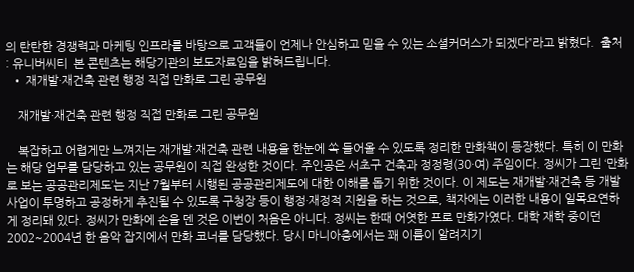의 탄탄한 경쟁력과 마케팅 인프라를 바탕으로 고객들이 언제나 안심하고 믿을 수 있는 소셜커머스가 되겠다”라고 밝혔다.  출처 : 유니버씨티  본 콘텐츠는 해당기관의 보도자료임을 밝혀드립니다.
  • 재개발·재건축 관련 행정 직접 만화로 그린 공무원

    재개발·재건축 관련 행정 직접 만화로 그린 공무원

    복잡하고 어렵게만 느껴지는 재개발·재건축 관련 내용을 한눈에 쏙 들어올 수 있도록 정리한 만화책이 등장했다. 특히 이 만화는 해당 업무를 담당하고 있는 공무원이 직접 완성한 것이다. 주인공은 서초구 건축과 정정령(30·여) 주임이다. 정씨가 그린 ‘만화로 보는 공공관리제도’는 지난 7월부터 시행된 공공관리제도에 대한 이해를 돕기 위한 것이다. 이 제도는 재개발·재건축 등 개발사업이 투명하고 공정하게 추진될 수 있도록 구청장 등이 행정·재정적 지원을 하는 것으로, 책자에는 이러한 내용이 일목요연하게 정리돼 있다. 정씨가 만화에 손을 덴 것은 이번이 처음은 아니다. 정씨는 한때 어엿한 프로 만화가였다. 대학 재학 중이던 2002~2004년 한 음악 잡지에서 만화 코너를 담당했다. 당시 마니아층에서는 꽤 이름이 알려지기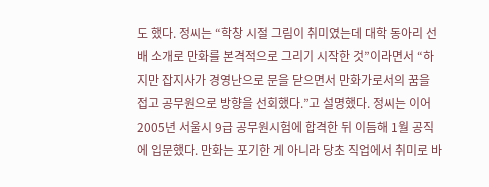도 했다. 정씨는 “학창 시절 그림이 취미였는데 대학 동아리 선배 소개로 만화를 본격적으로 그리기 시작한 것”이라면서 “하지만 잡지사가 경영난으로 문을 닫으면서 만화가로서의 꿈을 접고 공무원으로 방향을 선회했다.”고 설명했다. 정씨는 이어 2005년 서울시 9급 공무원시험에 합격한 뒤 이듬해 1월 공직에 입문했다. 만화는 포기한 게 아니라 당초 직업에서 취미로 바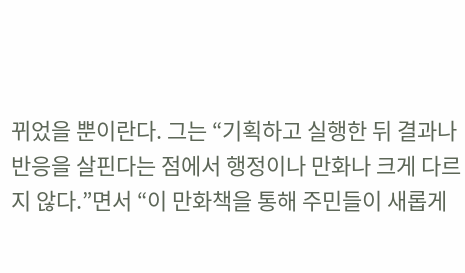뀌었을 뿐이란다. 그는 “기획하고 실행한 뒤 결과나 반응을 살핀다는 점에서 행정이나 만화나 크게 다르지 않다.”면서 “이 만화책을 통해 주민들이 새롭게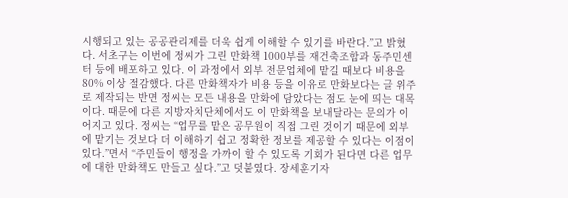시행되고 있는 공공관리제를 더욱 쉽게 이해할 수 있기를 바란다.”고 밝혔다. 서초구는 이번에 정씨가 그린 만화책 1000부를 재건축조합과 동주민센터 등에 배포하고 있다. 이 과정에서 외부 전문업체에 맡길 때보다 비용을 80% 이상 절감했다. 다른 만화책자가 비용 등을 이유로 만화보다는 글 위주로 제작되는 반면 정씨는 모든 내용을 만화에 담았다는 점도 눈에 띄는 대목이다. 때문에 다른 지방자치단체에서도 이 만화책을 보내달라는 문의가 이어지고 있다. 정씨는 “업무를 맡은 공무원이 직접 그린 것이기 때문에 외부에 맡기는 것보다 더 이해하기 쉽고 정확한 정보를 제공할 수 있다는 이점이 있다.”면서 “주민들이 행정을 가까이 할 수 있도록 기회가 된다면 다른 업무에 대한 만화책도 만들고 싶다.”고 덧붙였다. 장세훈기자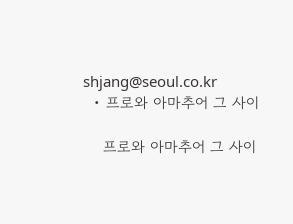shjang@seoul.co.kr
  • 프로와 아마추어 그 사이

    프로와 아마추어 그 사이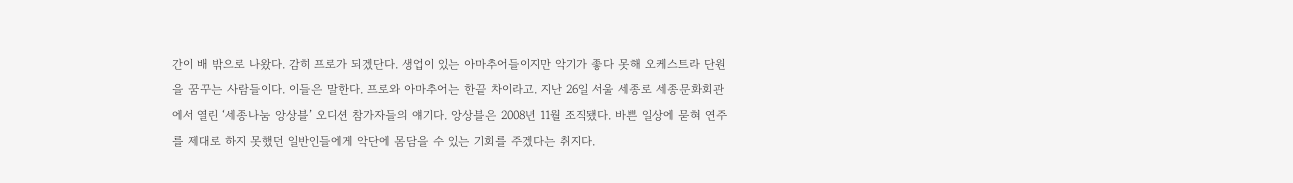간이 배 밖으로 나왔다. 감히 프로가 되겠단다. 생업이 있는 아마추어들이지만 악기가 좋다 못해 오케스트라 단원을 꿈꾸는 사람들이다. 이들은 말한다. 프로와 아마추어는 한끝 차이라고. 지난 26일 서울 세종로 세종문화회관에서 열린 ‘세종나눔 앙상블’ 오디션 참가자들의 얘기다. 앙상블은 2008년 11월 조직됐다. 바쁜 일상에 묻혀 연주를 제대로 하지 못했던 일반인들에게 악단에 몸담을 수 있는 기회를 주겠다는 취지다.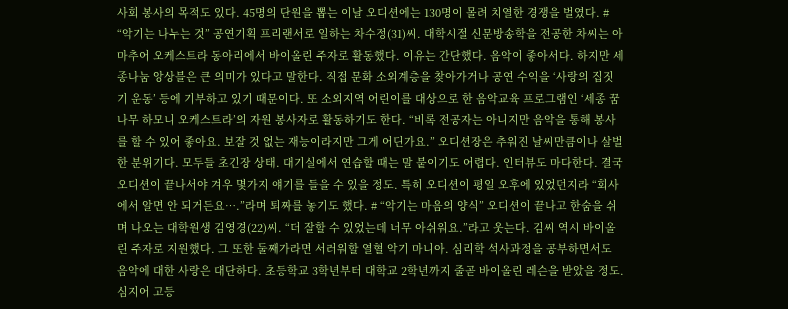사회 봉사의 목적도 있다. 45명의 단원을 뽑는 이날 오디션에는 130명이 몰려 치열한 경쟁을 벌였다. # “악기는 나누는 것” 공연기획 프리랜서로 일하는 차수정(31)씨. 대학시절 신문방송학을 전공한 차씨는 아마추어 오케스트라 동아리에서 바이올린 주자로 활동했다. 이유는 간단했다. 음악이 좋아서다. 하지만 세종나눔 앙상블은 큰 의미가 있다고 말한다. 직접 문화 소외계층을 찾아가거나 공연 수익을 ‘사랑의 집짓기 운동’ 등에 기부하고 있기 때문이다. 또 소외지역 어린이를 대상으로 한 음악교육 프로그램인 ‘세종 꿈나무 하모니 오케스트라’의 자원 봉사자로 활동하기도 한다. “비록 전공자는 아니지만 음악을 통해 봉사를 할 수 있어 좋아요. 보잘 것 없는 재능이라지만 그게 어딘가요.” 오디션장은 추워진 날씨만큼이나 살벌한 분위기다. 모두들 초긴장 상태. 대기실에서 연습할 때는 말 붙이기도 어렵다. 인터뷰도 마다한다. 결국 오디션이 끝나서야 겨우 몇가지 얘기를 들을 수 있을 정도. 특히 오디션이 평일 오후에 있었던지라 “회사에서 알면 안 되거든요….”라며 퇴짜를 놓기도 했다. # “악기는 마음의 양식” 오디션이 끝나고 한숨을 쉬며 나오는 대학원생 김영경(22)씨. “더 잘할 수 있었는데 너무 아쉬워요.”라고 웃는다. 김씨 역시 바이올린 주자로 지원했다. 그 또한 둘째가라면 서러워할 열혈 악기 마니아. 심리학 석사과정을 공부하면서도 음악에 대한 사랑은 대단하다. 초등학교 3학년부터 대학교 2학년까지 줄곧 바이올린 레슨을 받았을 정도. 심지어 고등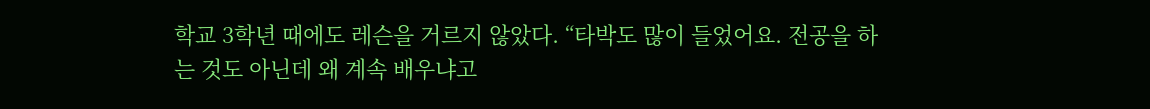학교 3학년 때에도 레슨을 거르지 않았다. “타박도 많이 들었어요. 전공을 하는 것도 아닌데 왜 계속 배우냐고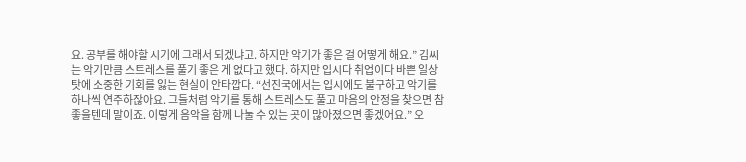요. 공부를 해야할 시기에 그래서 되겠냐고. 하지만 악기가 좋은 걸 어떻게 해요.” 김씨는 악기만큼 스트레스를 풀기 좋은 게 없다고 했다. 하지만 입시다 취업이다 바쁜 일상 탓에 소중한 기회를 잃는 현실이 안타깝다. “선진국에서는 입시에도 불구하고 악기를 하나씩 연주하잖아요. 그들처럼 악기를 통해 스트레스도 풀고 마음의 안정을 찾으면 참 좋을텐데 말이죠. 이렇게 음악을 함께 나눌 수 있는 곳이 많아졌으면 좋겠어요.” 오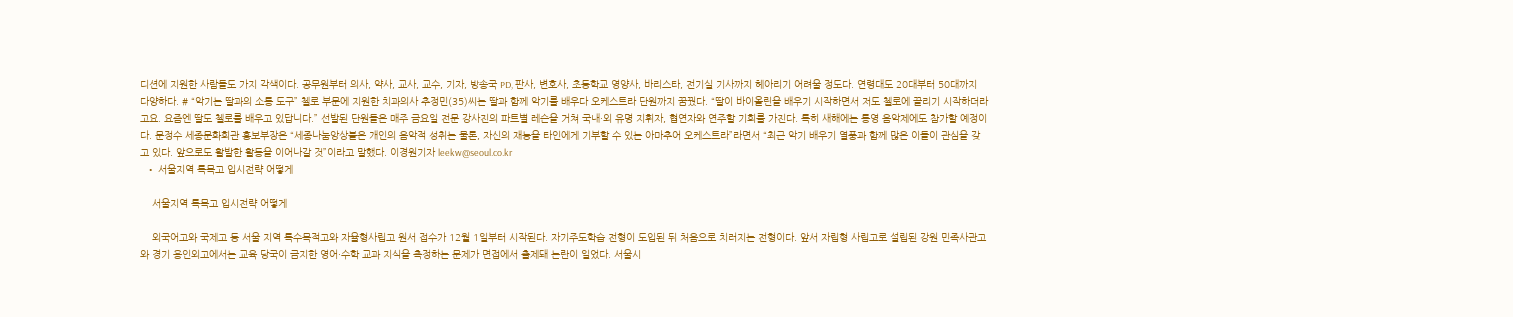디션에 지원한 사람들도 가지 각색이다. 공무원부터 의사, 약사, 교사, 교수, 기자, 방송국 PD, 판사, 변호사, 초등학교 영양사, 바리스타, 전기실 기사까지 헤아리기 어려울 정도다. 연령대도 20대부터 50대까지 다양하다. # “악기는 딸과의 소통 도구” 첼로 부문에 지원한 치과의사 추정민(35)씨는 딸과 함께 악기를 배우다 오케스트라 단원까지 꿈꿨다. “딸이 바이올린을 배우기 시작하면서 저도 첼로에 끌리기 시작하더라고요. 요즘엔 딸도 첼로를 배우고 있답니다.” 선발된 단원들은 매주 금요일 전문 강사진의 파트별 레슨을 거쳐 국내·외 유명 지휘자, 협연자와 연주할 기회를 가진다. 특히 새해에는 통영 음악제에도 참가할 예정이다. 문정수 세종문화회관 홍보부장은 “세종나눔앙상블은 개인의 음악적 성취는 물론, 자신의 재능을 타인에게 기부할 수 있는 아마추어 오케스트라”라면서 “최근 악기 배우기 열풍과 함께 많은 이들이 관심을 갖고 있다. 앞으로도 활발한 활동을 이어나갈 것”이라고 말했다. 이경원기자 leekw@seoul.co.kr
  • 서울지역 특목고 입시전략 어떻게

    서울지역 특목고 입시전략 어떻게

    외국어고와 국제고 등 서울 지역 특수목적고와 자율형사립고 원서 접수가 12월 1일부터 시작된다. 자기주도학습 전형이 도입된 뒤 처음으로 치러지는 전형이다. 앞서 자립형 사립고로 설립된 강원 민족사관고와 경기 용인외고에서는 교육 당국이 금지한 영어·수학 교과 지식을 측정하는 문제가 면접에서 출제돼 논란이 일었다. 서울시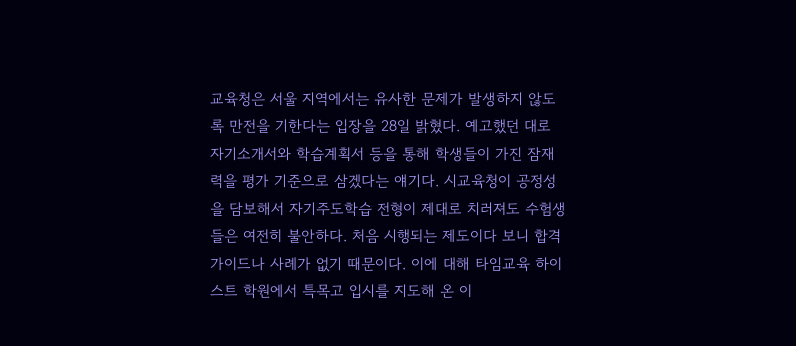교육청은 서울 지역에서는 유사한 문제가 발생하지 않도록 만전을 기한다는 입장을 28일 밝혔다. 예고했던 대로 자기소개서와 학습계획서 등을 통해 학생들이 가진 잠재력을 평가 기준으로 삼겠다는 얘기다. 시교육청이 공정성을 담보해서 자기주도학습 전형이 제대로 치러져도 수험생들은 여전히 불안하다. 처음 시행되는 제도이다 보니 합격가이드나 사례가 없기 때문이다. 이에 대해 타임교육 하이스트 학원에서 특목고 입시를 지도해 온 이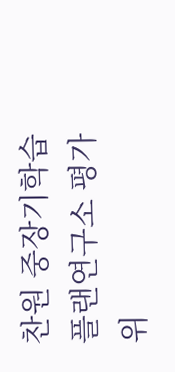찬원 중장기학습플랜연구소 평가위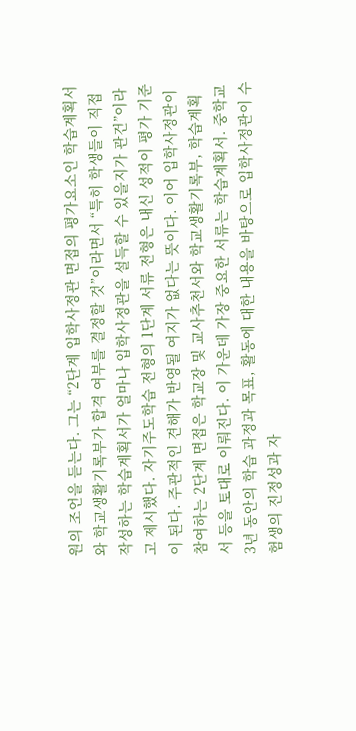원의 조언을 듣는다. 그는 “2단계 입학사정관 면접의 평가요소인 학습계획서와 학교생활기록부가 합격 여부를 결정할 것”이라면서 “특히 학생들이 직접 작성하는 학습계획서가 얼마나 입학사정관을 설득할 수 있을지가 관건”이라고 제시했다. 자기주도학습 전형의 1단계 서류 전형은 내신 성적이 평가 기준이 된다. 주관적인 견해가 반영될 여지가 없다는 뜻이다. 이어 입학사정관이 참여하는 2단계 면접은 학교장 및 교사추천서와 학교생활기록부, 학습계획서 등을 토대로 이뤄진다. 이 가운데 가장 중요한 서류는 학습계획서. 중학교 3년 동안의 학습 과정과 목표, 활동에 대한 내용을 바탕으로 입학사정관이 수험생의 진정성과 자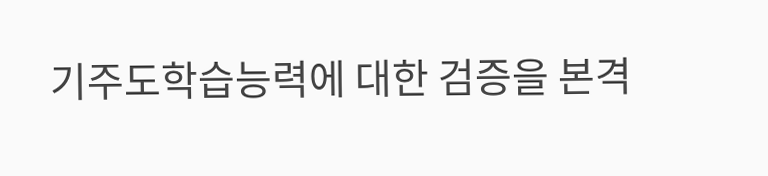기주도학습능력에 대한 검증을 본격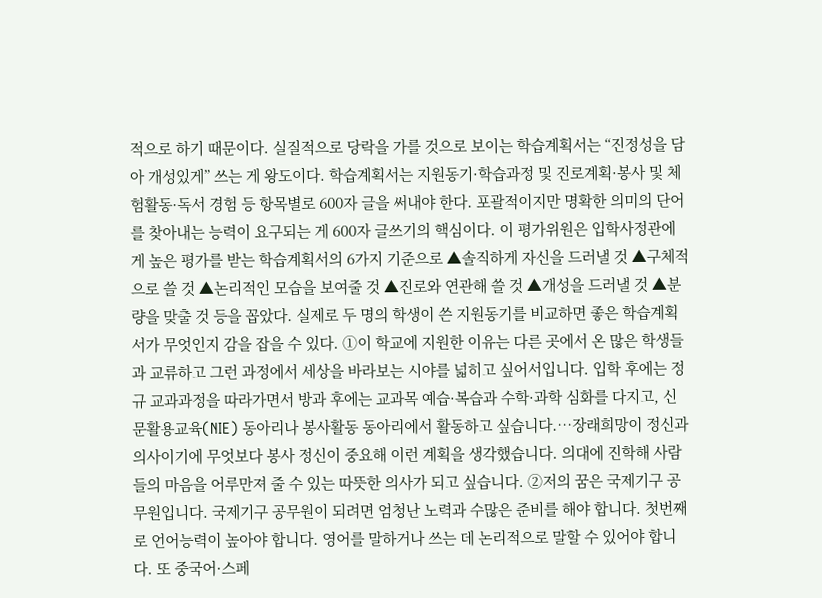적으로 하기 때문이다. 실질적으로 당락을 가를 것으로 보이는 학습계획서는 “진정성을 담아 개성있게” 쓰는 게 왕도이다. 학습계획서는 지원동기·학습과정 및 진로계획·봉사 및 체험활동·독서 경험 등 항목별로 600자 글을 써내야 한다. 포괄적이지만 명확한 의미의 단어를 찾아내는 능력이 요구되는 게 600자 글쓰기의 핵심이다. 이 평가위원은 입학사정관에게 높은 평가를 받는 학습계획서의 6가지 기준으로 ▲솔직하게 자신을 드러낼 것 ▲구체적으로 쓸 것 ▲논리적인 모습을 보여줄 것 ▲진로와 연관해 쓸 것 ▲개성을 드러낼 것 ▲분량을 맞출 것 등을 꼽았다. 실제로 두 명의 학생이 쓴 지원동기를 비교하면 좋은 학습계획서가 무엇인지 감을 잡을 수 있다. ①이 학교에 지원한 이유는 다른 곳에서 온 많은 학생들과 교류하고 그런 과정에서 세상을 바라보는 시야를 넓히고 싶어서입니다. 입학 후에는 정규 교과과정을 따라가면서 방과 후에는 교과목 예습·복습과 수학·과학 심화를 다지고, 신문활용교육(NIE) 동아리나 봉사활동 동아리에서 활동하고 싶습니다.…장래희망이 정신과 의사이기에 무엇보다 봉사 정신이 중요해 이런 계획을 생각했습니다. 의대에 진학해 사람들의 마음을 어루만져 줄 수 있는 따뜻한 의사가 되고 싶습니다. ②저의 꿈은 국제기구 공무원입니다. 국제기구 공무원이 되려면 엄청난 노력과 수많은 준비를 해야 합니다. 첫번째로 언어능력이 높아야 합니다. 영어를 말하거나 쓰는 데 논리적으로 말할 수 있어야 합니다. 또 중국어·스페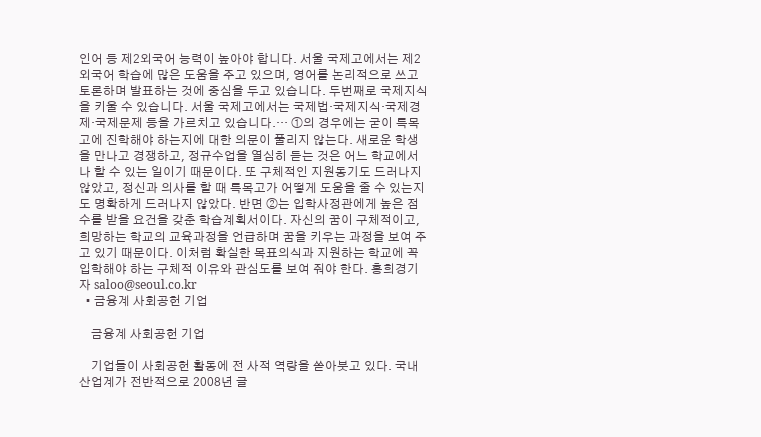인어 등 제2외국어 능력이 높아야 합니다. 서울 국제고에서는 제2외국어 학습에 많은 도움을 주고 있으며, 영어를 논리적으로 쓰고 토론하며 발표하는 것에 중심을 두고 있습니다. 두번째로 국제지식을 키울 수 있습니다. 서울 국제고에서는 국제법·국제지식·국제경제·국제문제 등을 가르치고 있습니다.… ①의 경우에는 굳이 특목고에 진학해야 하는지에 대한 의문이 풀리지 않는다. 새로운 학생을 만나고 경쟁하고, 정규수업을 열심히 듣는 것은 어느 학교에서나 할 수 있는 일이기 때문이다. 또 구체적인 지원동기도 드러나지 않았고, 정신과 의사를 할 때 특목고가 어떻게 도움을 줄 수 있는지도 명확하게 드러나지 않았다. 반면 ②는 입학사정관에게 높은 점수를 받을 요건을 갖춘 학습계획서이다. 자신의 꿈이 구체적이고, 희망하는 학교의 교육과정을 언급하며 꿈을 키우는 과정을 보여 주고 있기 때문이다. 이처럼 확실한 목표의식과 지원하는 학교에 꼭 입학해야 하는 구체적 이유와 관심도를 보여 줘야 한다. 홍희경기자 saloo@seoul.co.kr
  • 금융계 사회공헌 기업

    금융계 사회공헌 기업

    기업들이 사회공헌 활동에 전 사적 역량을 쏟아붓고 있다. 국내 산업계가 전반적으로 2008년 글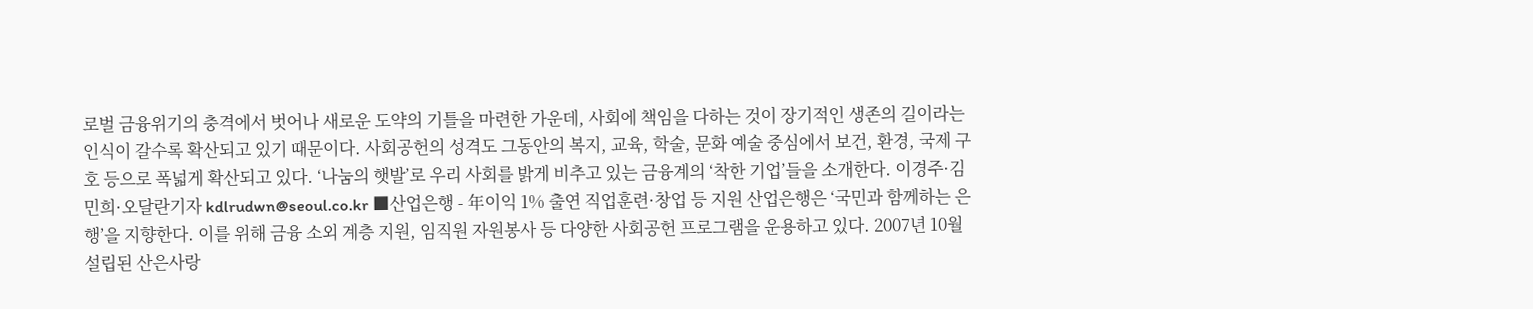로벌 금융위기의 충격에서 벗어나 새로운 도약의 기틀을 마련한 가운데, 사회에 책임을 다하는 것이 장기적인 생존의 길이라는 인식이 갈수록 확산되고 있기 때문이다. 사회공헌의 성격도 그동안의 복지, 교육, 학술, 문화 예술 중심에서 보건, 환경, 국제 구호 등으로 폭넓게 확산되고 있다. ‘나눔의 햇발’로 우리 사회를 밝게 비추고 있는 금융계의 ‘착한 기업’들을 소개한다. 이경주·김민희·오달란기자 kdlrudwn@seoul.co.kr ■산업은행 - 年이익 1% 출연 직업훈련·창업 등 지원 산업은행은 ‘국민과 함께하는 은행’을 지향한다. 이를 위해 금융 소외 계층 지원, 임직원 자원봉사 등 다양한 사회공헌 프로그램을 운용하고 있다. 2007년 10월 설립된 산은사랑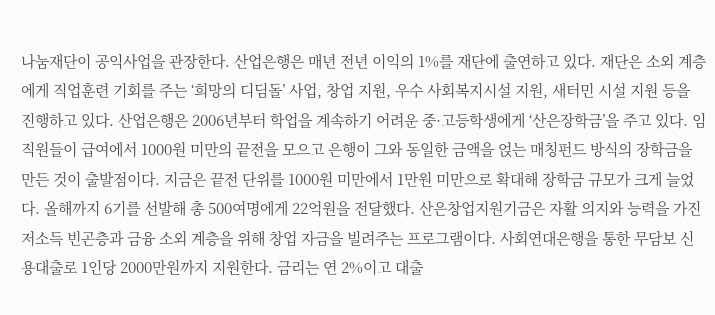나눔재단이 공익사업을 관장한다. 산업은행은 매년 전년 이익의 1%를 재단에 출연하고 있다. 재단은 소외 계층에게 직업훈련 기회를 주는 ‘희망의 디딤돌’ 사업, 창업 지원, 우수 사회복지시설 지원, 새터민 시설 지원 등을 진행하고 있다. 산업은행은 2006년부터 학업을 계속하기 어려운 중·고등학생에게 ‘산은장학금’을 주고 있다. 임직원들이 급여에서 1000원 미만의 끝전을 모으고 은행이 그와 동일한 금액을 얹는 매칭펀드 방식의 장학금을 만든 것이 출발점이다. 지금은 끝전 단위를 1000원 미만에서 1만원 미만으로 확대해 장학금 규모가 크게 늘었다. 올해까지 6기를 선발해 총 500여명에게 22억원을 전달했다. 산은창업지원기금은 자활 의지와 능력을 가진 저소득 빈곤층과 금융 소외 계층을 위해 창업 자금을 빌려주는 프로그램이다. 사회연대은행을 통한 무담보 신용대출로 1인당 2000만원까지 지원한다. 금리는 연 2%이고 대출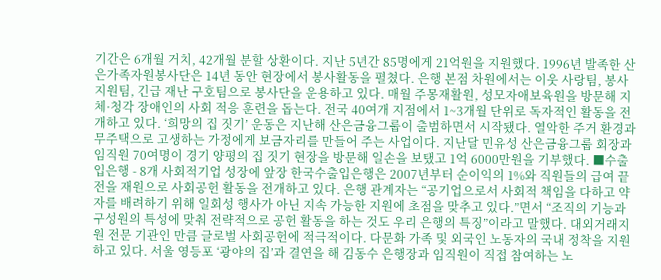기간은 6개월 거치, 42개월 분할 상환이다. 지난 5년간 85명에게 21억원을 지원했다. 1996년 발족한 산은가족자원봉사단은 14년 동안 현장에서 봉사활동을 펼쳤다. 은행 본점 차원에서는 이웃 사랑팀, 봉사 지원팀, 긴급 재난 구호팀으로 봉사단을 운용하고 있다. 매월 주몽재활원, 성모자애보육원을 방문해 지체·청각 장애인의 사회 적응 훈련을 돕는다. 전국 40여개 지점에서 1~3개월 단위로 독자적인 활동을 전개하고 있다. ‘희망의 집 짓기’ 운동은 지난해 산은금융그룹이 출범하면서 시작됐다. 열악한 주거 환경과 무주택으로 고생하는 가정에게 보금자리를 만들어 주는 사업이다. 지난달 민유성 산은금융그룹 회장과 임직원 70여명이 경기 양평의 집 짓기 현장을 방문해 일손을 보탰고 1억 6000만원을 기부했다. ■수출입은행 - 8개 사회적기업 성장에 앞장 한국수출입은행은 2007년부터 순이익의 1%와 직원들의 급여 끝전을 재원으로 사회공헌 활동을 전개하고 있다. 은행 관계자는 “공기업으로서 사회적 책임을 다하고 약자를 배려하기 위해 일회성 행사가 아닌 지속 가능한 지원에 초점을 맞추고 있다.”면서 “조직의 기능과 구성원의 특성에 맞춰 전략적으로 공헌 활동을 하는 것도 우리 은행의 특징”이라고 말했다. 대외거래지원 전문 기관인 만큼 글로벌 사회공헌에 적극적이다. 다문화 가족 및 외국인 노동자의 국내 정착을 지원하고 있다. 서울 영등포 ‘광야의 집’과 결연을 해 김동수 은행장과 임직원이 직접 참여하는 노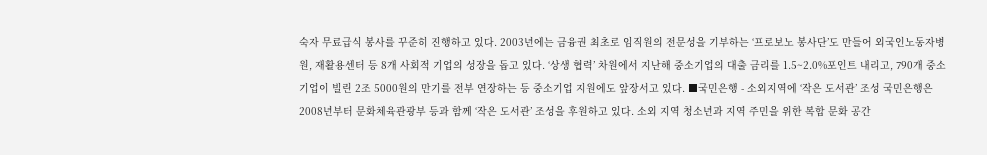숙자 무료급식 봉사를 꾸준히 진행하고 있다. 2003년에는 금융권 최초로 임직원의 전문성을 기부하는 ‘프로보노 봉사단’도 만들어 외국인노동자병원, 재활용센터 등 8개 사회적 기업의 성장을 돕고 있다. ‘상생 협력’ 차원에서 지난해 중소기업의 대출 금리를 1.5~2.0%포인트 내리고, 790개 중소기업이 빌린 2조 5000원의 만기를 전부 연장하는 등 중소기업 지원에도 앞장서고 있다. ■국민은행 - 소외지역에 ‘작은 도서관’ 조성 국민은행은 2008년부터 문화체육관광부 등과 함께 ‘작은 도서관’ 조성을 후원하고 있다. 소외 지역 청소년과 지역 주민을 위한 복합 문화 공간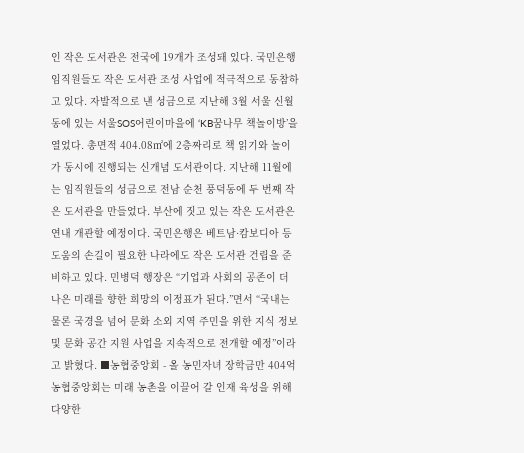인 작은 도서관은 전국에 19개가 조성돼 있다. 국민은행 임직원들도 작은 도서관 조성 사업에 적극적으로 동참하고 있다. 자발적으로 낸 성금으로 지난해 3월 서울 신월동에 있는 서울SOS어린이마을에 ‘KB꿈나무 책놀이방’을 열었다. 총면적 404.08㎡에 2층짜리로 책 읽기와 놀이가 동시에 진행되는 신개념 도서관이다. 지난해 11월에는 임직원들의 성금으로 전남 순천 풍덕동에 두 번째 작은 도서관을 만들었다. 부산에 짓고 있는 작은 도서관은 연내 개관할 예정이다. 국민은행은 베트남·캄보디아 등 도움의 손길이 필요한 나라에도 작은 도서관 건립을 준비하고 있다. 민병덕 행장은 “기업과 사회의 공존이 더 나은 미래를 향한 희망의 이정표가 된다.”면서 “국내는 물론 국경을 넘어 문화 소외 지역 주민을 위한 지식 정보 및 문화 공간 지원 사업을 지속적으로 전개할 예정”이라고 밝혔다. ■농협중앙회 - 올 농민자녀 장학금만 404억 농협중앙회는 미래 농촌을 이끌어 갈 인재 육성을 위해 다양한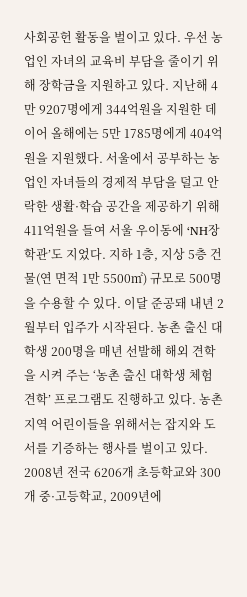사회공헌 활동을 벌이고 있다. 우선 농업인 자녀의 교육비 부담을 줄이기 위해 장학금을 지원하고 있다. 지난해 4만 9207명에게 344억원을 지원한 데 이어 올해에는 5만 1785명에게 404억원을 지원했다. 서울에서 공부하는 농업인 자녀들의 경제적 부담을 덜고 안락한 생활·학습 공간을 제공하기 위해 411억원을 들여 서울 우이동에 ‘NH장학관’도 지었다. 지하 1층, 지상 5층 건물(연 면적 1만 5500㎡) 규모로 500명을 수용할 수 있다. 이달 준공돼 내년 2월부터 입주가 시작된다. 농촌 출신 대학생 200명을 매년 선발해 해외 견학을 시켜 주는 ‘농촌 출신 대학생 체험 견학’ 프로그램도 진행하고 있다. 농촌 지역 어린이들을 위해서는 잡지와 도서를 기증하는 행사를 벌이고 있다. 2008년 전국 6206개 초등학교와 300개 중·고등학교, 2009년에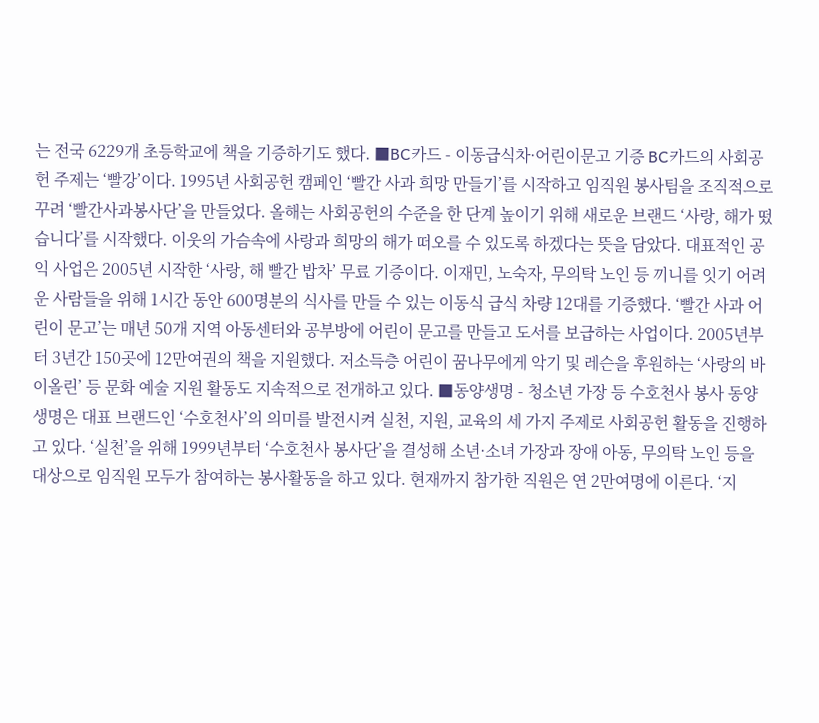는 전국 6229개 초등학교에 책을 기증하기도 했다. ■BC카드 - 이동급식차·어린이문고 기증 BC카드의 사회공헌 주제는 ‘빨강’이다. 1995년 사회공헌 캠페인 ‘빨간 사과 희망 만들기’를 시작하고 임직원 봉사팀을 조직적으로 꾸려 ‘빨간사과봉사단’을 만들었다. 올해는 사회공헌의 수준을 한 단계 높이기 위해 새로운 브랜드 ‘사랑, 해가 떴습니다’를 시작했다. 이웃의 가슴속에 사랑과 희망의 해가 떠오를 수 있도록 하겠다는 뜻을 담았다. 대표적인 공익 사업은 2005년 시작한 ‘사랑, 해 빨간 밥차’ 무료 기증이다. 이재민, 노숙자, 무의탁 노인 등 끼니를 잇기 어려운 사람들을 위해 1시간 동안 600명분의 식사를 만들 수 있는 이동식 급식 차량 12대를 기증했다. ‘빨간 사과 어린이 문고’는 매년 50개 지역 아동센터와 공부방에 어린이 문고를 만들고 도서를 보급하는 사업이다. 2005년부터 3년간 150곳에 12만여권의 책을 지원했다. 저소득층 어린이 꿈나무에게 악기 및 레슨을 후원하는 ‘사랑의 바이올린’ 등 문화 예술 지원 활동도 지속적으로 전개하고 있다. ■동양생명 - 청소년 가장 등 수호천사 봉사 동양생명은 대표 브랜드인 ‘수호천사’의 의미를 발전시켜 실천, 지원, 교육의 세 가지 주제로 사회공헌 활동을 진행하고 있다. ‘실천’을 위해 1999년부터 ‘수호천사 봉사단’을 결성해 소년·소녀 가장과 장애 아동, 무의탁 노인 등을 대상으로 임직원 모두가 참여하는 봉사활동을 하고 있다. 현재까지 참가한 직원은 연 2만여명에 이른다. ‘지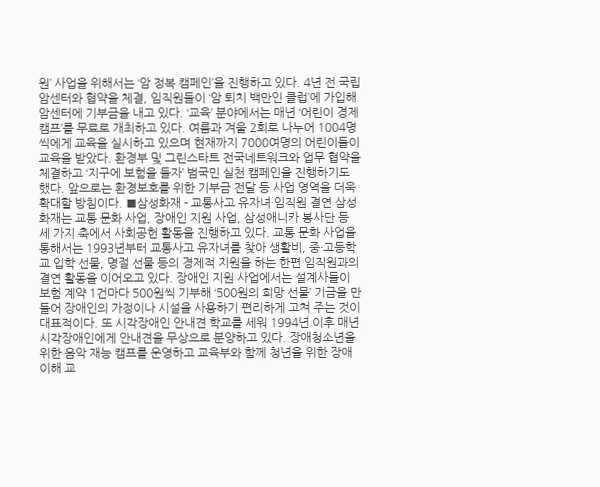원’ 사업을 위해서는 ‘암 정복 캠페인’을 진행하고 있다. 4년 전 국립 암센터와 협약을 체결, 임직원들이 ‘암 퇴치 백만인 클럽’에 가입해 암센터에 기부금을 내고 있다. ‘교육’ 분야에서는 매년 ‘어린이 경제캠프’를 무료로 개최하고 있다. 여름과 겨울 2회로 나누어 1004명씩에게 교육을 실시하고 있으며 현재까지 7000여명의 어린이들이 교육을 받았다. 환경부 및 그린스타트 전국네트워크와 업무 협약을 체결하고 ‘지구에 보험을 들자’ 범국민 실천 캠페인을 진행하기도 했다. 앞으로는 환경보호를 위한 기부금 전달 등 사업 영역을 더욱 확대할 방침이다. ■삼성화재 - 교통사고 유자녀·임직원 결연 삼성화재는 교통 문화 사업, 장애인 지원 사업, 삼성애니카 봉사단 등 세 가지 축에서 사회공헌 활동을 진행하고 있다. 교통 문화 사업을 통해서는 1993년부터 교통사고 유자녀를 찾아 생활비, 중·고등학교 입학 선물, 명절 선물 등의 경제적 지원을 하는 한편 임직원과의 결연 활동을 이어오고 있다. 장애인 지원 사업에서는 설계사들이 보험 계약 1건마다 500원씩 기부해 ‘500원의 희망 선물’ 기금을 만들어 장애인의 가정이나 시설을 사용하기 편리하게 고쳐 주는 것이 대표적이다. 또 시각장애인 안내견 학교를 세워 1994년 이후 매년 시각장애인에게 안내견을 무상으로 분양하고 있다. 장애청소년을 위한 음악 재능 캠프를 운영하고 교육부와 함께 청년을 위한 장애 이해 교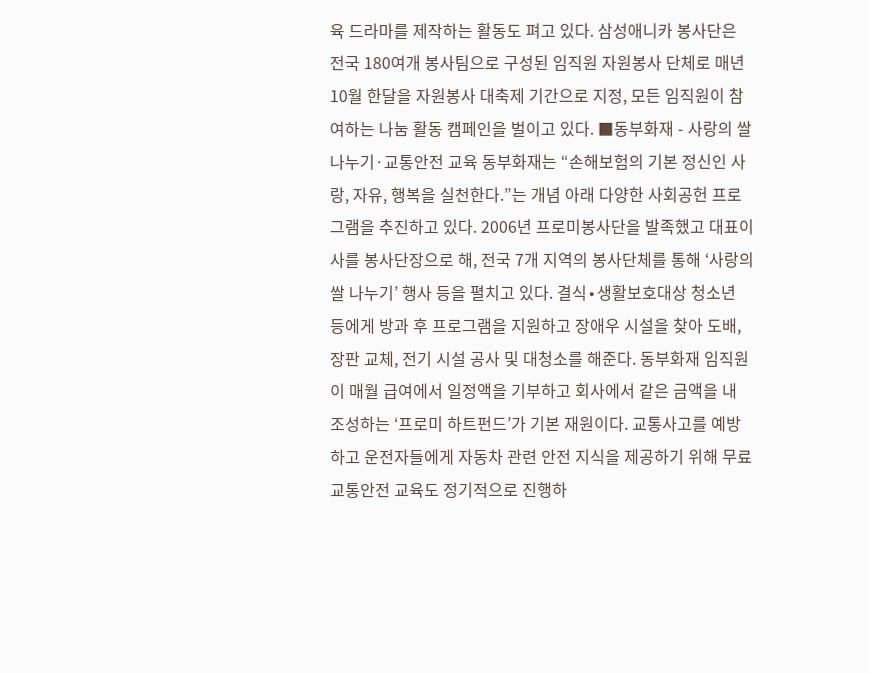육 드라마를 제작하는 활동도 펴고 있다. 삼성애니카 봉사단은 전국 180여개 봉사팀으로 구성된 임직원 자원봉사 단체로 매년 10월 한달을 자원봉사 대축제 기간으로 지정, 모든 임직원이 참여하는 나눔 활동 캠페인을 벌이고 있다. ■동부화재 - 사랑의 쌀 나누기·교통안전 교육 동부화재는 “손해보험의 기본 정신인 사랑, 자유, 행복을 실천한다.”는 개념 아래 다양한 사회공헌 프로그램을 추진하고 있다. 2006년 프로미봉사단을 발족했고 대표이사를 봉사단장으로 해, 전국 7개 지역의 봉사단체를 통해 ‘사랑의 쌀 나누기’ 행사 등을 펼치고 있다. 결식∙생활보호대상 청소년 등에게 방과 후 프로그램을 지원하고 장애우 시설을 찾아 도배, 장판 교체, 전기 시설 공사 및 대청소를 해준다. 동부화재 임직원이 매월 급여에서 일정액을 기부하고 회사에서 같은 금액을 내 조성하는 ‘프로미 하트펀드’가 기본 재원이다. 교통사고를 예방하고 운전자들에게 자동차 관련 안전 지식을 제공하기 위해 무료 교통안전 교육도 정기적으로 진행하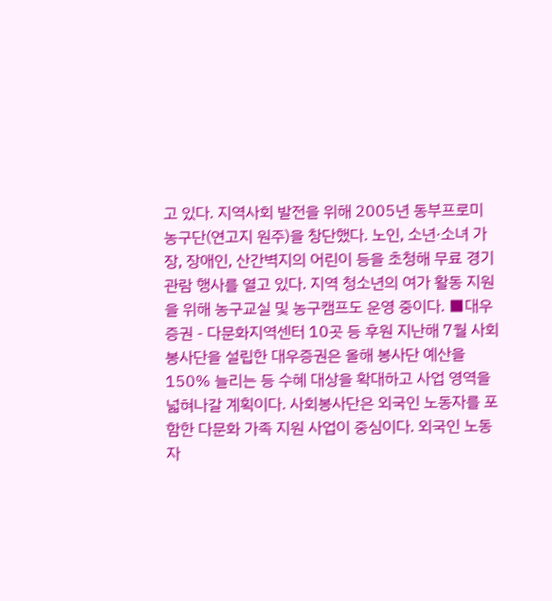고 있다. 지역사회 발전을 위해 2005년 동부프로미 농구단(연고지 원주)을 창단했다. 노인, 소년·소녀 가장, 장애인, 산간벽지의 어린이 등을 초청해 무료 경기 관람 행사를 열고 있다. 지역 청소년의 여가 활동 지원을 위해 농구교실 및 농구캠프도 운영 중이다. ■대우증권 - 다문화지역센터 10곳 등 후원 지난해 7월 사회봉사단을 설립한 대우증권은 올해 봉사단 예산을 150% 늘리는 등 수혜 대상을 확대하고 사업 영역을 넓혀나갈 계획이다. 사회봉사단은 외국인 노동자를 포함한 다문화 가족 지원 사업이 중심이다. 외국인 노동자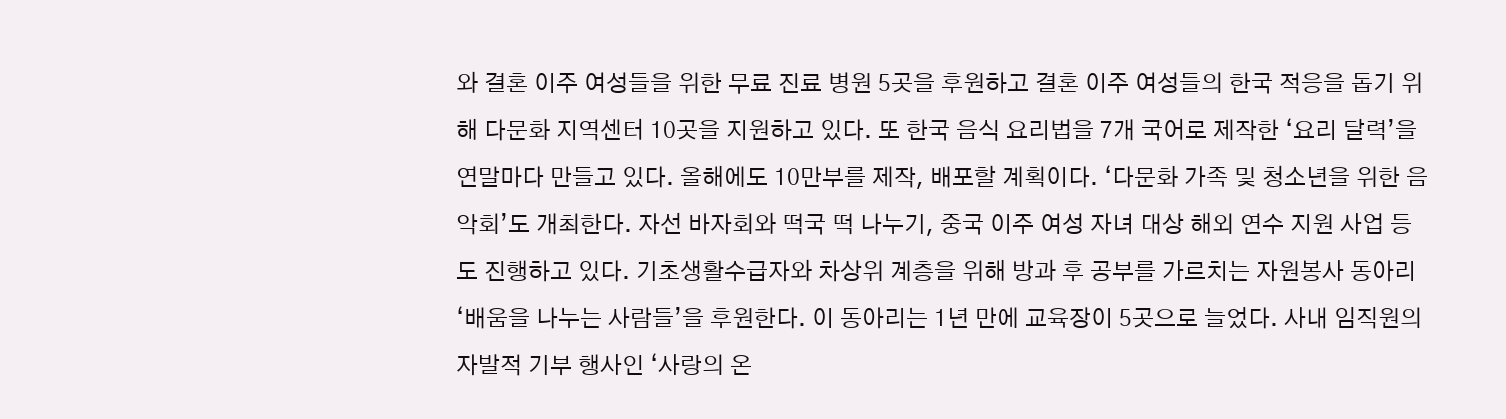와 결혼 이주 여성들을 위한 무료 진료 병원 5곳을 후원하고 결혼 이주 여성들의 한국 적응을 돕기 위해 다문화 지역센터 10곳을 지원하고 있다. 또 한국 음식 요리법을 7개 국어로 제작한 ‘요리 달력’을 연말마다 만들고 있다. 올해에도 10만부를 제작, 배포할 계획이다. ‘다문화 가족 및 청소년을 위한 음악회’도 개최한다. 자선 바자회와 떡국 떡 나누기, 중국 이주 여성 자녀 대상 해외 연수 지원 사업 등도 진행하고 있다. 기초생활수급자와 차상위 계층을 위해 방과 후 공부를 가르치는 자원봉사 동아리 ‘배움을 나누는 사람들’을 후원한다. 이 동아리는 1년 만에 교육장이 5곳으로 늘었다. 사내 임직원의 자발적 기부 행사인 ‘사랑의 온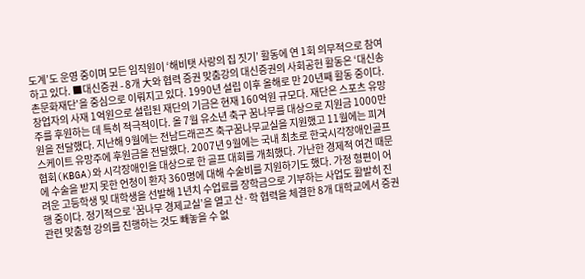도계’도 운영 중이며 모든 임직원이 ‘해비탯 사랑의 집 짓기’ 활동에 연 1회 의무적으로 참여하고 있다. ■대신증권 - 8개 大와 협력 증권 맞춤강의 대신증권의 사회공헌 활동은 ‘대신송촌문화재단’을 중심으로 이뤄지고 있다. 1990년 설립 이후 올해로 만 20년째 활동 중이다. 창업자의 사재 1억원으로 설립된 재단의 기금은 현재 160억원 규모다. 재단은 스포츠 유망주를 후원하는 데 특히 적극적이다. 올 7월 유소년 축구 꿈나무를 대상으로 지원금 1000만원을 전달했다. 지난해 9월에는 전남드래곤즈 축구꿈나무교실을 지원했고 11월에는 피겨스케이트 유망주에 후원금을 전달했다. 2007년 9월에는 국내 최초로 한국시각장애인골프협회(KBGA)와 시각장애인을 대상으로 한 골프 대회를 개최했다. 가난한 경제적 여건 때문에 수술을 받지 못한 언청이 환자 360명에 대해 수술비를 지원하기도 했다. 가정 형편이 어려운 고등학생 및 대학생을 선발해 1년치 수업료를 장학금으로 기부하는 사업도 활발히 진행 중이다. 정기적으로 ‘꿈나무 경제교실’을 열고 산·학 협력을 체결한 8개 대학교에서 증권 관련 맞춤형 강의를 진행하는 것도 빼놓을 수 없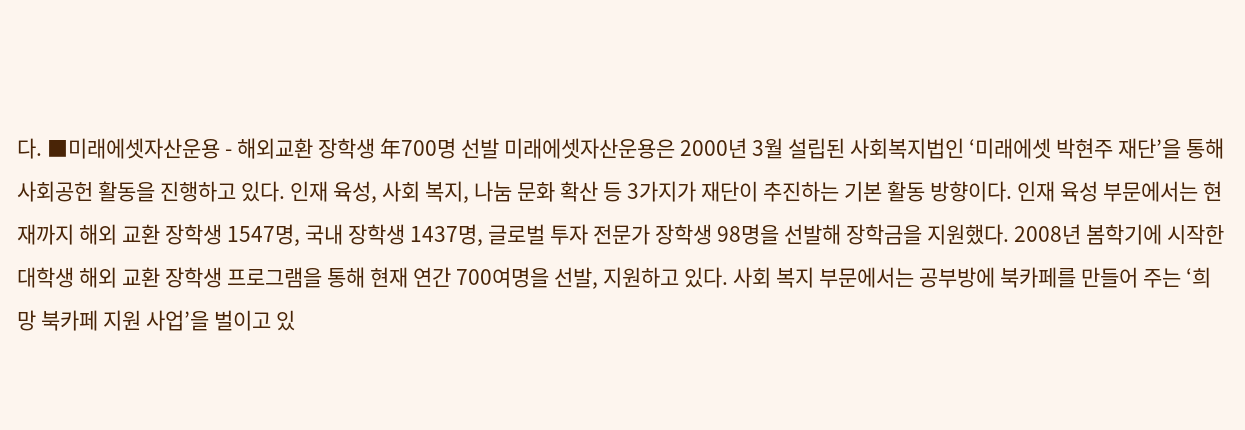다. ■미래에셋자산운용 - 해외교환 장학생 年700명 선발 미래에셋자산운용은 2000년 3월 설립된 사회복지법인 ‘미래에셋 박현주 재단’을 통해 사회공헌 활동을 진행하고 있다. 인재 육성, 사회 복지, 나눔 문화 확산 등 3가지가 재단이 추진하는 기본 활동 방향이다. 인재 육성 부문에서는 현재까지 해외 교환 장학생 1547명, 국내 장학생 1437명, 글로벌 투자 전문가 장학생 98명을 선발해 장학금을 지원했다. 2008년 봄학기에 시작한 대학생 해외 교환 장학생 프로그램을 통해 현재 연간 700여명을 선발, 지원하고 있다. 사회 복지 부문에서는 공부방에 북카페를 만들어 주는 ‘희망 북카페 지원 사업’을 벌이고 있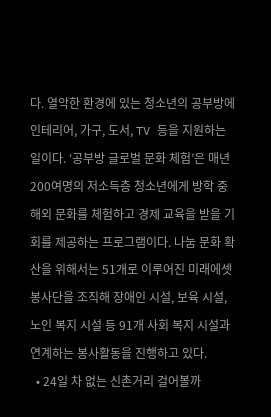다. 열악한 환경에 있는 청소년의 공부방에 인테리어, 가구, 도서, TV 등을 지원하는 일이다. ‘공부방 글로벌 문화 체험’은 매년 200여명의 저소득층 청소년에게 방학 중 해외 문화를 체험하고 경제 교육을 받을 기회를 제공하는 프로그램이다. 나눔 문화 확산을 위해서는 51개로 이루어진 미래에셋 봉사단을 조직해 장애인 시설, 보육 시설, 노인 복지 시설 등 91개 사회 복지 시설과 연계하는 봉사활동을 진행하고 있다.
  • 24일 차 없는 신촌거리 걸어볼까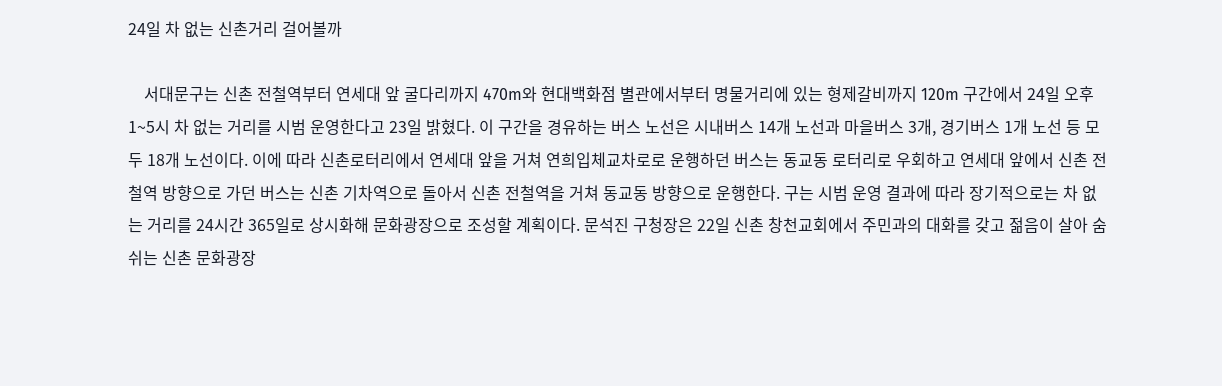24일 차 없는 신촌거리 걸어볼까

    서대문구는 신촌 전철역부터 연세대 앞 굴다리까지 470m와 현대백화점 별관에서부터 명물거리에 있는 형제갈비까지 120m 구간에서 24일 오후 1~5시 차 없는 거리를 시범 운영한다고 23일 밝혔다. 이 구간을 경유하는 버스 노선은 시내버스 14개 노선과 마을버스 3개, 경기버스 1개 노선 등 모두 18개 노선이다. 이에 따라 신촌로터리에서 연세대 앞을 거쳐 연희입체교차로로 운행하던 버스는 동교동 로터리로 우회하고 연세대 앞에서 신촌 전철역 방향으로 가던 버스는 신촌 기차역으로 돌아서 신촌 전철역을 거쳐 동교동 방향으로 운행한다. 구는 시범 운영 결과에 따라 장기적으로는 차 없는 거리를 24시간 365일로 상시화해 문화광장으로 조성할 계획이다. 문석진 구청장은 22일 신촌 창천교회에서 주민과의 대화를 갖고 젊음이 살아 숨쉬는 신촌 문화광장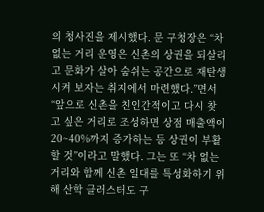의 청사진을 제시했다. 문 구청장은 “차 없는 거리 운영은 신촌의 상권을 되살리고 문화가 살아 숨쉬는 공간으로 재탄생시켜 보자는 취지에서 마련했다.”면서 “앞으로 신촌을 친인간적이고 다시 찾고 싶은 거리로 조성하면 상점 매출액이 20~40%까지 증가하는 등 상권이 부활할 것”이라고 말했다. 그는 또 “차 없는 거리와 함께 신촌 일대를 특성화하기 위해 산학 클러스터도 구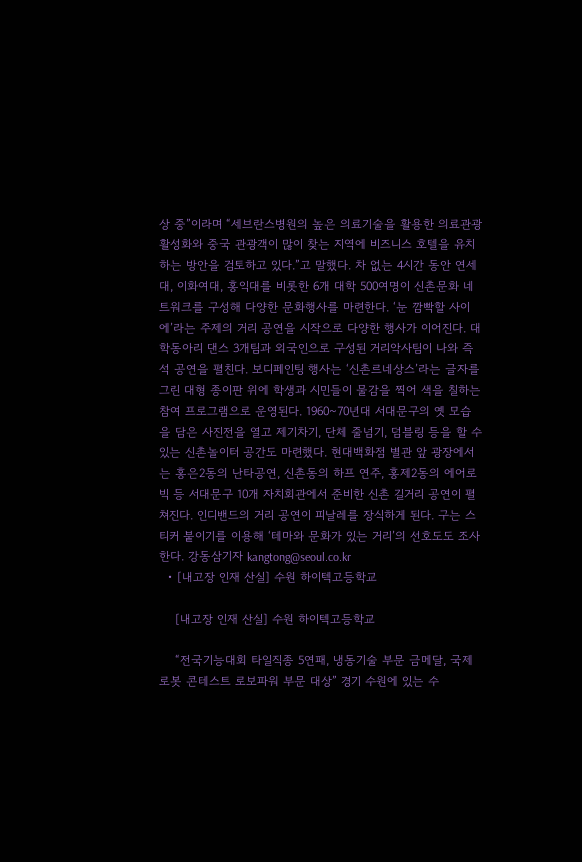상 중”이라며 “세브란스병원의 높은 의료기술을 활용한 의료관광 활성화와 중국 관광객이 많이 찾는 지역에 비즈니스 호텔을 유치하는 방안을 검토하고 있다.”고 말했다. 차 없는 4시간 동안 연세대, 이화여대, 홍익대를 비롯한 6개 대학 500여명이 신촌문화 네트워크를 구성해 다양한 문화행사를 마련한다. ‘눈 깜빡할 사이에’라는 주제의 거리 공연을 시작으로 다양한 행사가 이어진다. 대학동아리 댄스 3개팀과 외국인으로 구성된 거리악사팀이 나와 즉석 공연을 펼친다. 보디페인팅 행사는 ‘신촌르네상스’라는 글자를 그린 대형 종이판 위에 학생과 시민들이 물감을 찍어 색을 칠하는 참여 프로그램으로 운영된다. 1960~70년대 서대문구의 옛 모습을 담은 사진전을 열고 제기차기, 단체 줄넘기, 덤블링 등을 할 수 있는 신촌놀이터 공간도 마련했다. 현대백화점 별관 앞 광장에서는 홍은2동의 난타공연, 신촌동의 하프 연주, 홍제2동의 에어로빅 등 서대문구 10개 자치회관에서 준비한 신촌 길거리 공연이 펼쳐진다. 인디밴드의 거리 공연이 피날레를 장식하게 된다. 구는 스티커 붙이기를 이용해 ‘테마와 문화가 있는 거리’의 선호도도 조사한다. 강동삼기자 kangtong@seoul.co.kr
  • [내고장 인재 산실] 수원 하이텍고등학교

    [내고장 인재 산실] 수원 하이텍고등학교

    “전국기능대회 타일직종 5연패, 냉동기술 부문 금메달, 국제로봇 콘테스트 로보파워 부문 대상” 경기 수원에 있는 수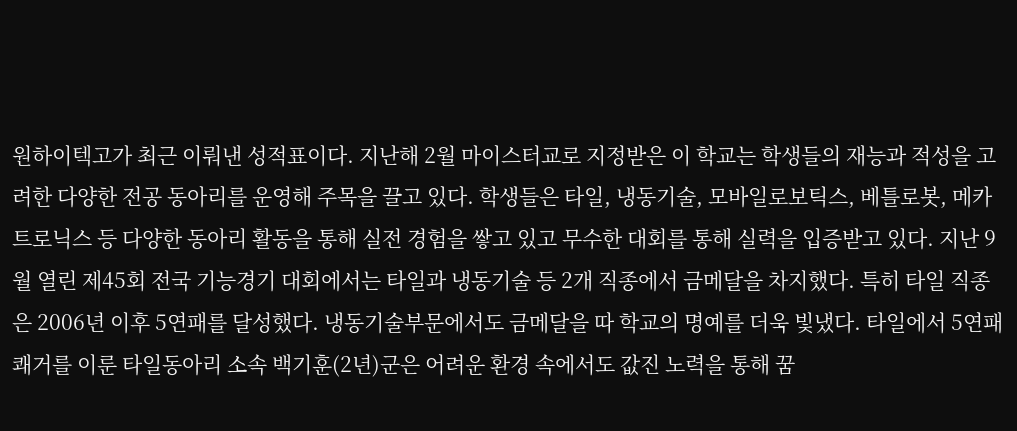원하이텍고가 최근 이뤄낸 성적표이다. 지난해 2월 마이스터교로 지정받은 이 학교는 학생들의 재능과 적성을 고려한 다양한 전공 동아리를 운영해 주목을 끌고 있다. 학생들은 타일, 냉동기술, 모바일로보틱스, 베틀로봇, 메카트로닉스 등 다양한 동아리 활동을 통해 실전 경험을 쌓고 있고 무수한 대회를 통해 실력을 입증받고 있다. 지난 9월 열린 제45회 전국 기능경기 대회에서는 타일과 냉동기술 등 2개 직종에서 금메달을 차지했다. 특히 타일 직종은 2006년 이후 5연패를 달성했다. 냉동기술부문에서도 금메달을 따 학교의 명예를 더욱 빛냈다. 타일에서 5연패 쾌거를 이룬 타일동아리 소속 백기훈(2년)군은 어려운 환경 속에서도 값진 노력을 통해 꿈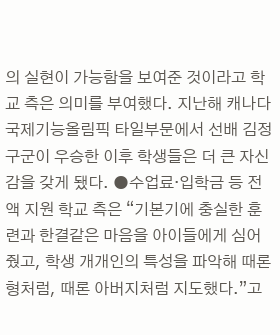의 실현이 가능함을 보여준 것이라고 학교 측은 의미를 부여했다. 지난해 캐나다 국제기능올림픽 타일부문에서 선배 김정구군이 우승한 이후 학생들은 더 큰 자신감을 갖게 됐다. ●수업료·입학금 등 전액 지원 학교 측은 “기본기에 충실한 훈련과 한결같은 마음을 아이들에게 심어줬고, 학생 개개인의 특성을 파악해 때론 형처럼, 때론 아버지처럼 지도했다.”고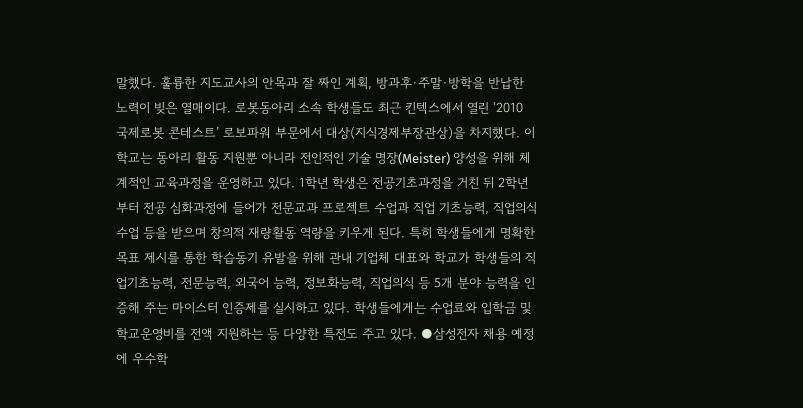말했다. 훌륭한 지도교사의 안목과 잘 짜인 계획, 방과후·주말·방학을 반납한 노력이 빚은 열매이다. 로봇동아리 소속 학생들도 최근 킨텍스에서 열린 ‘2010 국제로봇 콘테스트’ 로보파워 부문에서 대상(지식경제부장관상)을 차지했다. 이 학교는 동아리 활동 지원뿐 아니라 전인적인 기술 명장(Meister) 양성을 위해 체계적인 교육과정을 운영하고 있다. 1학년 학생은 전공기초과정을 거친 뒤 2학년부터 전공 심화과정에 들어가 전문교과 프로젝트 수업과 직업 기초능력, 직업의식 수업 등을 받으며 창의적 재량활동 역량을 키우게 된다. 특히 학생들에게 명확한 목표 제시를 통한 학습동기 유발을 위해 관내 기업체 대표와 학교가 학생들의 직업기초능력, 전문능력, 외국어 능력, 정보화능력, 직업의식 등 5개 분야 능력을 인증해 주는 마이스터 인증제를 실시하고 있다. 학생들에게는 수업료와 입학금 및 학교운영비를 전액 지원하는 등 다양한 특전도 주고 있다. ●삼성전자 채용 예정에 우수학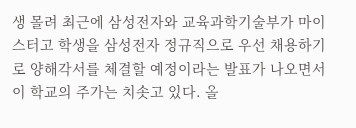생 몰려 최근에 삼성전자와 교육과학기술부가 마이스터고 학생을 삼성전자 정규직으로 우선 채용하기로 양해각서를 체결할 예정이라는 발표가 나오면서 이 학교의 주가는 치솟고 있다. 올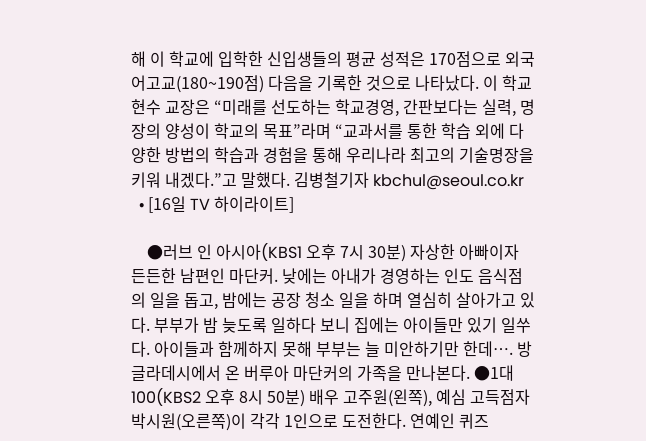해 이 학교에 입학한 신입생들의 평균 성적은 170점으로 외국어고교(180~190점) 다음을 기록한 것으로 나타났다. 이 학교 현수 교장은 “미래를 선도하는 학교경영, 간판보다는 실력, 명장의 양성이 학교의 목표”라며 “교과서를 통한 학습 외에 다양한 방법의 학습과 경험을 통해 우리나라 최고의 기술명장을 키워 내겠다.”고 말했다. 김병철기자 kbchul@seoul.co.kr
  • [16일 TV 하이라이트]

    ●러브 인 아시아(KBS1 오후 7시 30분) 자상한 아빠이자 든든한 남편인 마단커. 낮에는 아내가 경영하는 인도 음식점의 일을 돕고, 밤에는 공장 청소 일을 하며 열심히 살아가고 있다. 부부가 밤 늦도록 일하다 보니 집에는 아이들만 있기 일쑤다. 아이들과 함께하지 못해 부부는 늘 미안하기만 한데…. 방글라데시에서 온 버루아 마단커의 가족을 만나본다. ●1대100(KBS2 오후 8시 50분) 배우 고주원(왼쪽), 예심 고득점자 박시원(오른쪽)이 각각 1인으로 도전한다. 연예인 퀴즈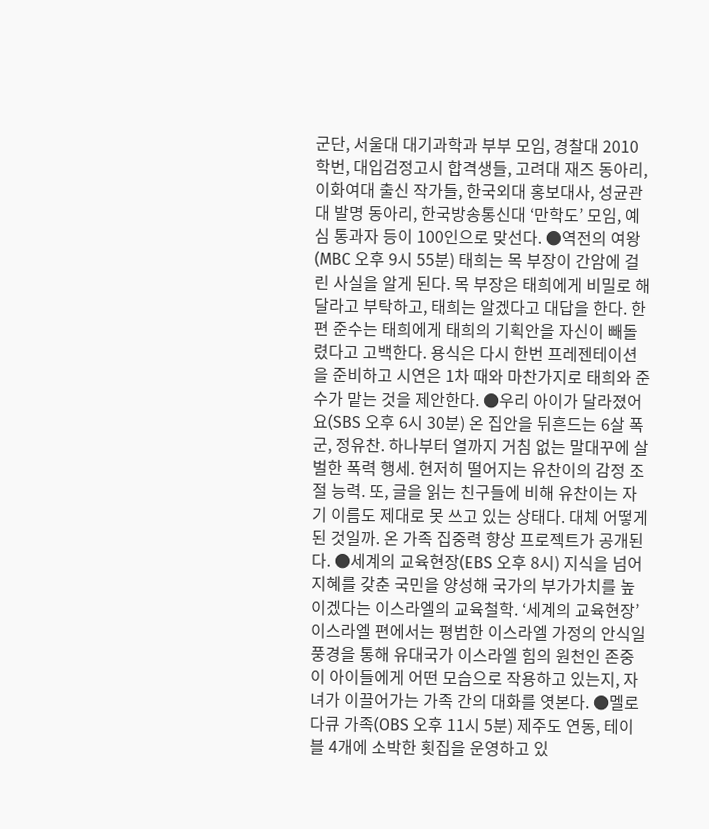군단, 서울대 대기과학과 부부 모임, 경찰대 2010학번, 대입검정고시 합격생들, 고려대 재즈 동아리, 이화여대 출신 작가들, 한국외대 홍보대사, 성균관대 발명 동아리, 한국방송통신대 ‘만학도’ 모임, 예심 통과자 등이 100인으로 맞선다. ●역전의 여왕(MBC 오후 9시 55분) 태희는 목 부장이 간암에 걸린 사실을 알게 된다. 목 부장은 태희에게 비밀로 해달라고 부탁하고, 태희는 알겠다고 대답을 한다. 한편 준수는 태희에게 태희의 기획안을 자신이 빼돌렸다고 고백한다. 용식은 다시 한번 프레젠테이션을 준비하고 시연은 1차 때와 마찬가지로 태희와 준수가 맡는 것을 제안한다. ●우리 아이가 달라졌어요(SBS 오후 6시 30분) 온 집안을 뒤흔드는 6살 폭군, 정유찬. 하나부터 열까지 거침 없는 말대꾸에 살벌한 폭력 행세. 현저히 떨어지는 유찬이의 감정 조절 능력. 또, 글을 읽는 친구들에 비해 유찬이는 자기 이름도 제대로 못 쓰고 있는 상태다. 대체 어떻게 된 것일까. 온 가족 집중력 향상 프로젝트가 공개된다. ●세계의 교육현장(EBS 오후 8시) 지식을 넘어 지혜를 갖춘 국민을 양성해 국가의 부가가치를 높이겠다는 이스라엘의 교육철학. ‘세계의 교육현장’ 이스라엘 편에서는 평범한 이스라엘 가정의 안식일 풍경을 통해 유대국가 이스라엘 힘의 원천인 존중이 아이들에게 어떤 모습으로 작용하고 있는지, 자녀가 이끌어가는 가족 간의 대화를 엿본다. ●멜로다큐 가족(OBS 오후 11시 5분) 제주도 연동, 테이블 4개에 소박한 횟집을 운영하고 있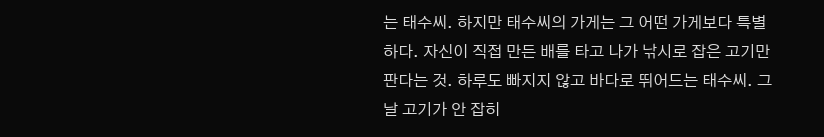는 태수씨. 하지만 태수씨의 가게는 그 어떤 가게보다 특별하다. 자신이 직접 만든 배를 타고 나가 낚시로 잡은 고기만 판다는 것. 하루도 빠지지 않고 바다로 뛰어드는 태수씨. 그날 고기가 안 잡히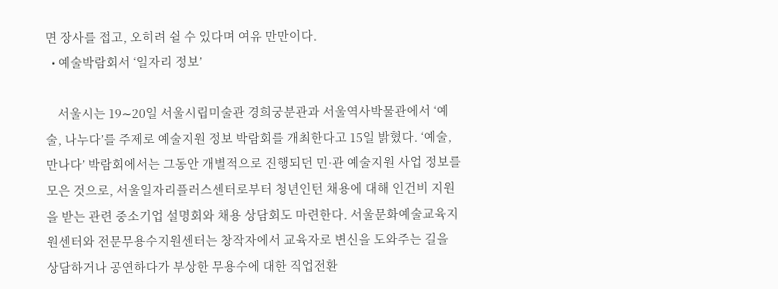면 장사를 접고, 오히려 쉴 수 있다며 여유 만만이다.
  • 예술박람회서 ‘일자리 정보’

    서울시는 19∼20일 서울시립미술관 경희궁분관과 서울역사박물관에서 ‘예술, 나누다’를 주제로 예술지원 정보 박람회를 개최한다고 15일 밝혔다. ‘예술, 만나다’ 박람회에서는 그동안 개별적으로 진행되던 민·관 예술지원 사업 정보를 모은 것으로, 서울일자리플러스센터로부터 청년인턴 채용에 대해 인건비 지원을 받는 관련 중소기업 설명회와 채용 상담회도 마련한다. 서울문화예술교육지원센터와 전문무용수지원센터는 창작자에서 교육자로 변신을 도와주는 길을 상담하거나 공연하다가 부상한 무용수에 대한 직업전환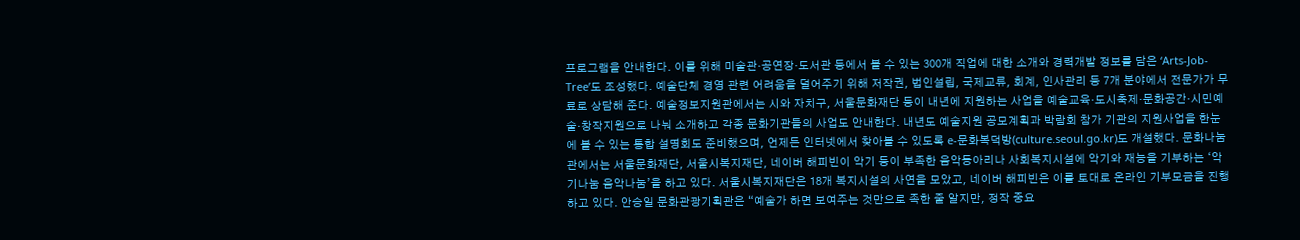프로그램을 안내한다. 이를 위해 미술관·공연장·도서관 등에서 볼 수 있는 300개 직업에 대한 소개와 경력개발 정보를 담은 ‘Arts-Job-Tree’도 조성했다. 예술단체 경영 관련 어려움을 덜어주기 위해 저작권, 법인설립, 국제교류, 회계, 인사관리 등 7개 분야에서 전문가가 무료로 상담해 준다. 예술정보지원관에서는 시와 자치구, 서울문화재단 등이 내년에 지원하는 사업을 예술교육·도시축제·문화공간·시민예술·창작지원으로 나눠 소개하고 각종 문화기관들의 사업도 안내한다. 내년도 예술지원 공모계획과 박람회 참가 기관의 지원사업을 한눈에 볼 수 있는 통합 설명회도 준비했으며, 언제든 인터넷에서 찾아볼 수 있도록 e-문화복덕방(culture.seoul.go.kr)도 개설했다. 문화나눔관에서는 서울문화재단, 서울시복지재단, 네이버 해피빈이 악기 등이 부족한 음악동아리나 사회복지시설에 악기와 재능을 기부하는 ‘악기나눔 음악나눔’을 하고 있다. 서울시복지재단은 18개 복지시설의 사연을 모았고, 네이버 해피빈은 이를 토대로 온라인 기부모금을 진행하고 있다. 안승일 문화관광기획관은 “예술가 하면 보여주는 것만으로 족한 줄 알지만, 정작 중요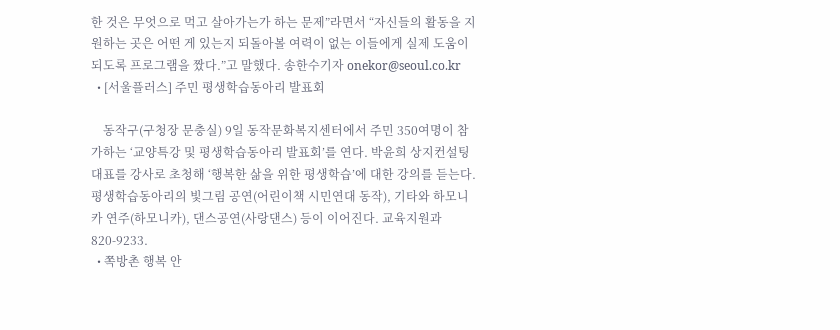한 것은 무엇으로 먹고 살아가는가 하는 문제”라면서 “자신들의 활동을 지원하는 곳은 어떤 게 있는지 되돌아볼 여력이 없는 이들에게 실제 도움이 되도록 프로그램을 짰다.”고 말했다. 송한수기자 onekor@seoul.co.kr
  • [서울플러스] 주민 평생학습동아리 발표회

    동작구(구청장 문충실) 9일 동작문화복지센터에서 주민 350여명이 참가하는 ‘교양특강 및 평생학습동아리 발표회’를 연다. 박윤희 상지컨설팅 대표를 강사로 초청해 ‘행복한 삶을 위한 평생학습’에 대한 강의를 듣는다. 평생학습동아리의 빛그림 공연(어린이책 시민연대 동작), 기타와 하모니카 연주(하모니카), 댄스공연(사랑댄스) 등이 이어진다. 교육지원과 820-9233.
  • 쪽방촌 행복 안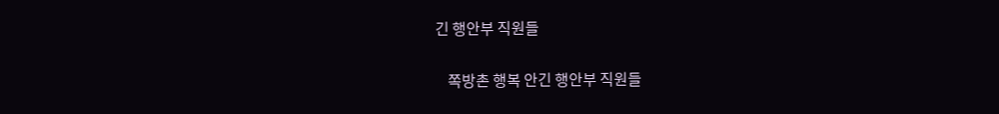긴 행안부 직원들

    쪽방촌 행복 안긴 행안부 직원들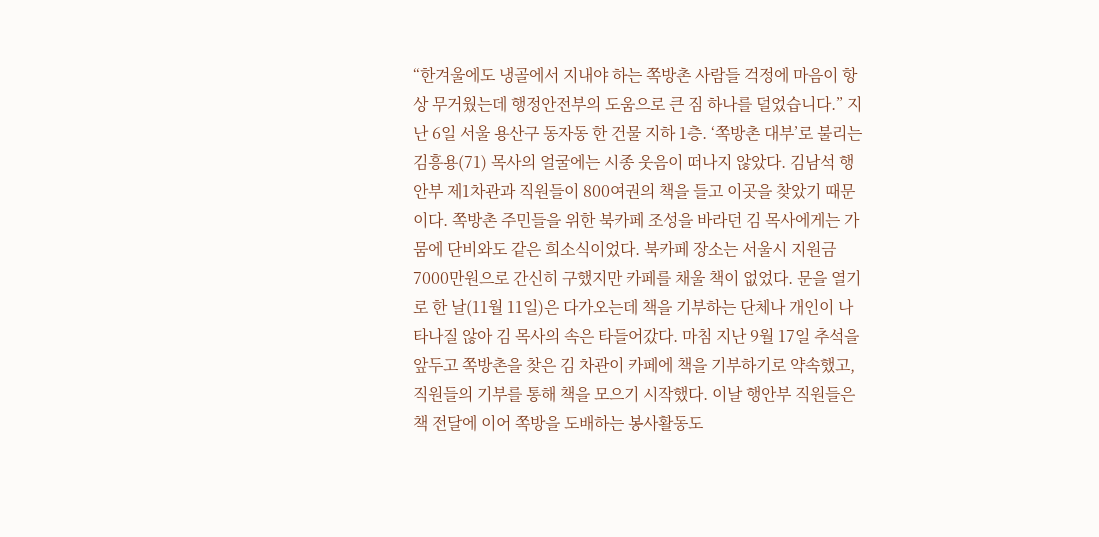“한겨울에도 냉골에서 지내야 하는 쪽방촌 사람들 걱정에 마음이 항상 무거웠는데 행정안전부의 도움으로 큰 짐 하나를 덜었습니다.” 지난 6일 서울 용산구 동자동 한 건물 지하 1층. ‘쪽방촌 대부’로 불리는 김흥용(71) 목사의 얼굴에는 시종 웃음이 떠나지 않았다. 김남석 행안부 제1차관과 직원들이 800여권의 책을 들고 이곳을 찾았기 때문이다. 쪽방촌 주민들을 위한 북카페 조성을 바라던 김 목사에게는 가뭄에 단비와도 같은 희소식이었다. 북카페 장소는 서울시 지원금 7000만원으로 간신히 구했지만 카페를 채울 책이 없었다. 문을 열기로 한 날(11월 11일)은 다가오는데 책을 기부하는 단체나 개인이 나타나질 않아 김 목사의 속은 타들어갔다. 마침 지난 9월 17일 추석을 앞두고 쪽방촌을 찾은 김 차관이 카페에 책을 기부하기로 약속했고, 직원들의 기부를 통해 책을 모으기 시작했다. 이날 행안부 직원들은 책 전달에 이어 쪽방을 도배하는 봉사활동도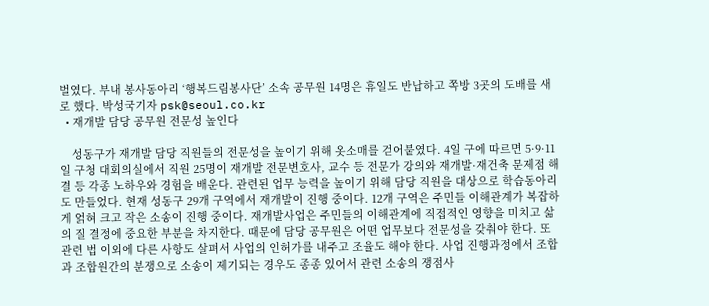벌였다. 부내 봉사동아리 ‘행복드림봉사단’ 소속 공무원 14명은 휴일도 반납하고 쪽방 3곳의 도배를 새로 했다. 박성국기자 psk@seoul.co.kr
  • 재개발 담당 공무원 전문성 높인다

    성동구가 재개발 담당 직원들의 전문성을 높이기 위해 옷소매를 걷어붙였다. 4일 구에 따르면 5·9·11일 구청 대회의실에서 직원 25명이 재개발 전문변호사, 교수 등 전문가 강의와 재개발·재건축 문제점 해결 등 각종 노하우와 경험을 배운다. 관련된 업무 능력을 높이기 위해 담당 직원을 대상으로 학습동아리도 만들었다. 현재 성동구 29개 구역에서 재개발이 진행 중이다. 12개 구역은 주민들 이해관계가 복잡하게 얽혀 크고 작은 소송이 진행 중이다. 재개발사업은 주민들의 이해관계에 직접적인 영향을 미치고 삶의 질 결정에 중요한 부분을 차지한다. 때문에 담당 공무원은 어떤 업무보다 전문성을 갖춰야 한다. 또 관련 법 이외에 다른 사항도 살펴서 사업의 인허가를 내주고 조율도 해야 한다. 사업 진행과정에서 조합과 조합원간의 분쟁으로 소송이 제기되는 경우도 종종 있어서 관련 소송의 쟁점사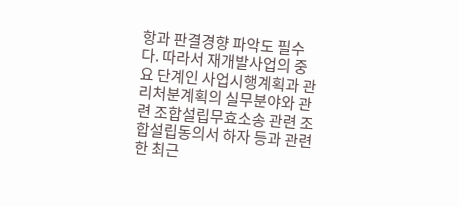항과 판결경향 파악도 필수다. 따라서 재개발사업의 중요 단계인 사업시행계획과 관리처분계획의 실무분야와 관련 조합설립무효소송 관련 조합설립동의서 하자 등과 관련한 최근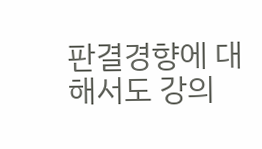판결경향에 대해서도 강의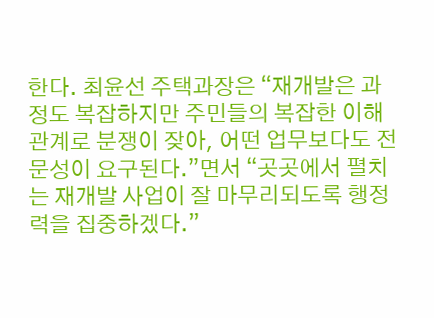한다. 최윤선 주택과장은 “재개발은 과정도 복잡하지만 주민들의 복잡한 이해관계로 분쟁이 잦아, 어떤 업무보다도 전문성이 요구된다.”면서 “곳곳에서 펼치는 재개발 사업이 잘 마무리되도록 행정력을 집중하겠다.”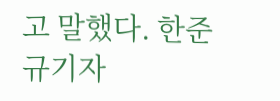고 말했다. 한준규기자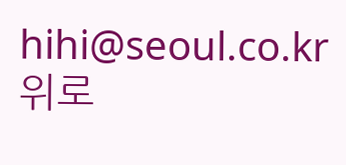hihi@seoul.co.kr
위로